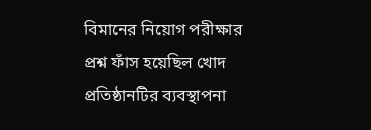বিমানের নিয়োগ পরীক্ষার প্রশ্ন ফাঁস হয়েছিল খোদ প্রতিষ্ঠানটির ব্যবস্থাপনা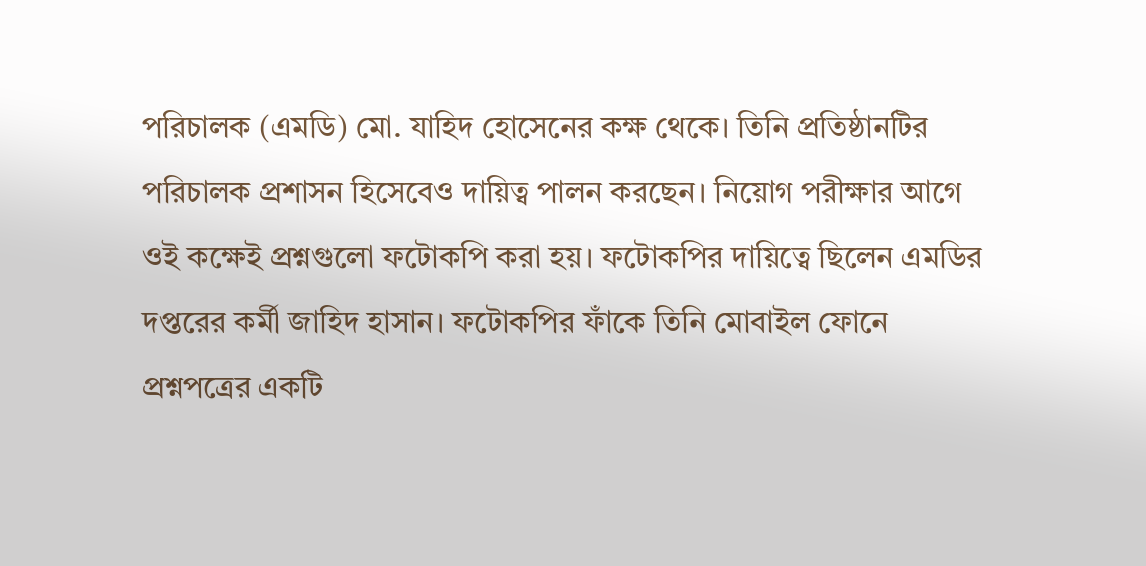পরিচালক (এমডি) মো. যাহিদ হোসেনের কক্ষ থেকে। তিনি প্রতিষ্ঠানটির পরিচালক প্রশাসন হিসেবেও দায়িত্ব পালন করছেন। নিয়োগ পরীক্ষার আগে ওই কক্ষেই প্রশ্নগুলো ফটোকপি করা হয়। ফটোকপির দায়িত্বে ছিলেন এমডির দপ্তরের কর্মী জাহিদ হাসান। ফটোকপির ফাঁকে তিনি মোবাইল ফোনে প্রশ্নপত্রের একটি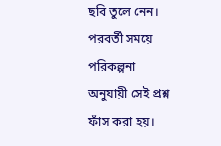ছবি তুলে নেন। পরবর্তী সময়ে পরিকল্পনা অনুযায়ী সেই প্রশ্ন ফাঁস করা হয়।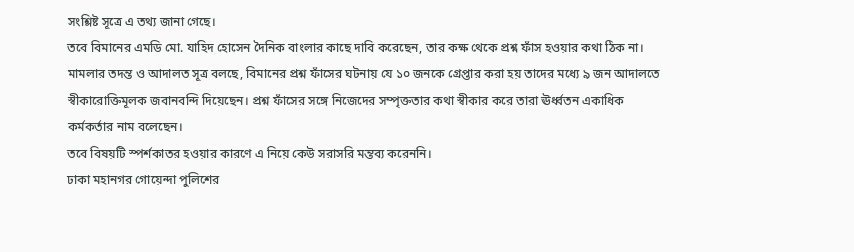সংশ্লিষ্ট সূত্রে এ তথ্য জানা গেছে।
তবে বিমানের এমডি মো. যাহিদ হোসেন দৈনিক বাংলার কাছে দাবি করেছেন, তার কক্ষ থেকে প্রশ্ন ফাঁস হওয়ার কথা ঠিক না।
মামলার তদন্ত ও আদালত সূত্র বলছে, বিমানের প্রশ্ন ফাঁসের ঘটনায় যে ১০ জনকে গ্রেপ্তার করা হয় তাদের মধ্যে ৯ জন আদালতে স্বীকারোক্তিমূলক জবানবন্দি দিয়েছেন। প্রশ্ন ফাঁসের সঙ্গে নিজেদের সম্পৃক্ততার কথা স্বীকার করে তারা ঊর্ধ্বতন একাধিক কর্মকর্তার নাম বলেছেন।
তবে বিষয়টি স্পর্শকাতর হওয়ার কারণে এ নিয়ে কেউ সরাসরি মন্তব্য করেননি।
ঢাকা মহানগর গোয়েন্দা পুলিশের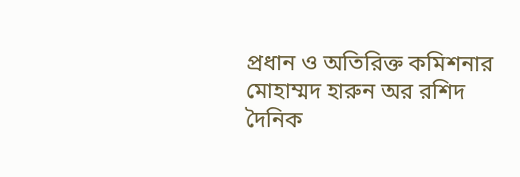প্রধান ও অতিরিক্ত কমিশনার মোহাম্মদ হারুন অর রশিদ দৈনিক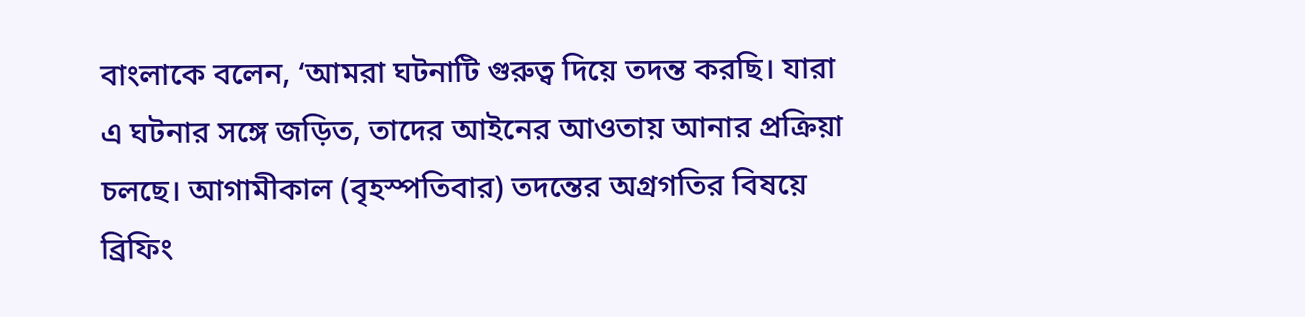বাংলাকে বলেন, ‘আমরা ঘটনাটি গুরুত্ব দিয়ে তদন্ত করছি। যারা এ ঘটনার সঙ্গে জড়িত, তাদের আইনের আওতায় আনার প্রক্রিয়া চলছে। আগামীকাল (বৃহস্পতিবার) তদন্তের অগ্রগতির বিষয়ে ব্রিফিং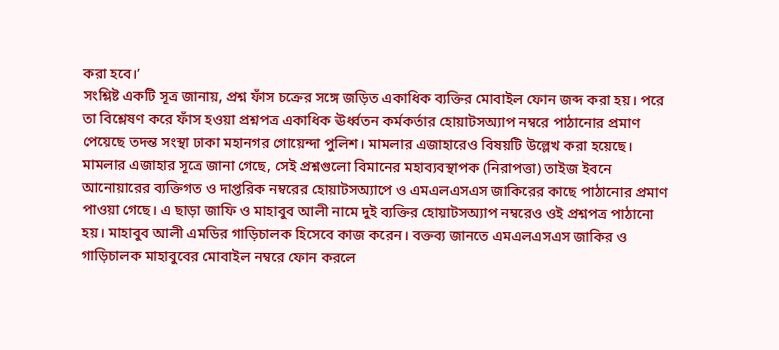করা হবে।’
সংশ্লিষ্ট একটি সূত্র জানায়, প্রশ্ন ফাঁস চক্রের সঙ্গে জড়িত একাধিক ব্যক্তির মোবাইল ফোন জব্দ করা হয়। পরে তা বিশ্লেষণ করে ফাঁস হওয়া প্রশ্নপত্র একাধিক ঊর্ধ্বতন কর্মকর্তার হোয়াটসঅ্যাপ নম্বরে পাঠানোর প্রমাণ পেয়েছে তদন্ত সংস্থা ঢাকা মহানগর গোয়েন্দা পুলিশ। মামলার এজাহারেও বিষয়টি উল্লেখ করা হয়েছে।
মামলার এজাহার সূত্রে জানা গেছে, সেই প্রশ্নগুলো বিমানের মহাব্যবস্থাপক (নিরাপত্তা) তাইজ ইবনে আনোয়ারের ব্যক্তিগত ও দাপ্তরিক নম্বরের হোয়াটসঅ্যাপে ও এমএলএসএস জাকিরের কাছে পাঠানোর প্রমাণ পাওয়া গেছে। এ ছাড়া জাফি ও মাহাবুব আলী নামে দুই ব্যক্তির হোয়াটসঅ্যাপ নম্বরেও ওই প্রশ্নপত্র পাঠানো হয়। মাহাবুব আলী এমডির গাড়িচালক হিসেবে কাজ করেন। বক্তব্য জানতে এমএলএসএস জাকির ও গাড়িচালক মাহাবুবের মোবাইল নম্বরে ফোন করলে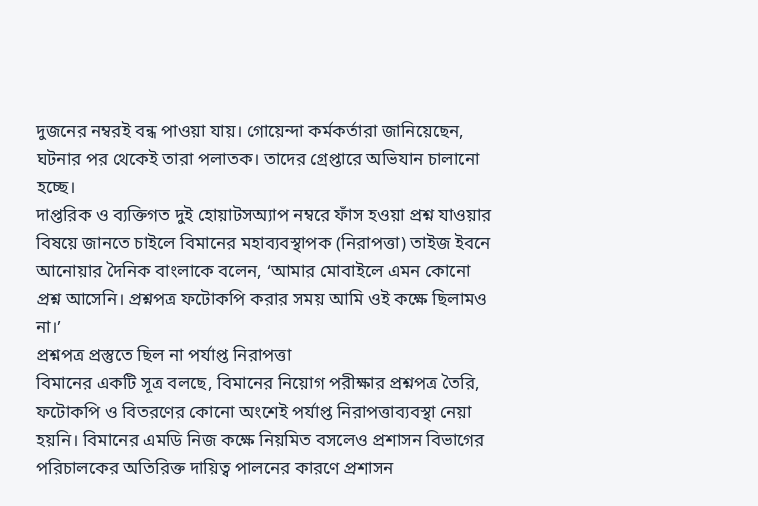দুজনের নম্বরই বন্ধ পাওয়া যায়। গোয়েন্দা কর্মকর্তারা জানিয়েছেন, ঘটনার পর থেকেই তারা পলাতক। তাদের গ্রেপ্তারে অভিযান চালানো হচ্ছে।
দাপ্তরিক ও ব্যক্তিগত দুই হোয়াটসঅ্যাপ নম্বরে ফাঁস হওয়া প্রশ্ন যাওয়ার বিষয়ে জানতে চাইলে বিমানের মহাব্যবস্থাপক (নিরাপত্তা) তাইজ ইবনে আনোয়ার দৈনিক বাংলাকে বলেন, ‘আমার মোবাইলে এমন কোনো প্রশ্ন আসেনি। প্রশ্নপত্র ফটোকপি করার সময় আমি ওই কক্ষে ছিলামও না।’
প্রশ্নপত্র প্রস্তুতে ছিল না পর্যাপ্ত নিরাপত্তা
বিমানের একটি সূত্র বলছে, বিমানের নিয়োগ পরীক্ষার প্রশ্নপত্র তৈরি, ফটোকপি ও বিতরণের কোনো অংশেই পর্যাপ্ত নিরাপত্তাব্যবস্থা নেয়া হয়নি। বিমানের এমডি নিজ কক্ষে নিয়মিত বসলেও প্রশাসন বিভাগের পরিচালকের অতিরিক্ত দায়িত্ব পালনের কারণে প্রশাসন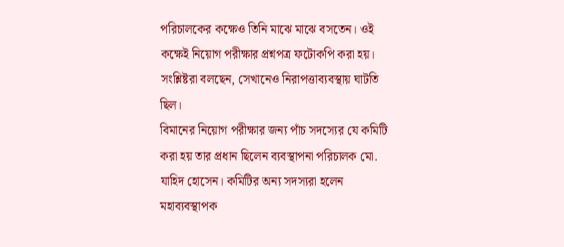পরিচালকের কক্ষেও তিনি মাঝে মাঝে বসতেন। ওই কক্ষেই নিয়োগ পরীক্ষার প্রশ্নপত্র ফটোকপি করা হয়। সংশ্লিষ্টরা বলছেন, সেখানেও নিরাপত্তাব্যবস্থায় ঘাটতি ছিল।
বিমানের নিয়োগ পরীক্ষার জন্য পাঁচ সদস্যের যে কমিটি করা হয় তার প্রধান ছিলেন ব্যবস্থাপনা পরিচালক মো. যাহিদ হোসেন। কমিটির অন্য সদস্যরা হলেন মহাব্যবস্থাপক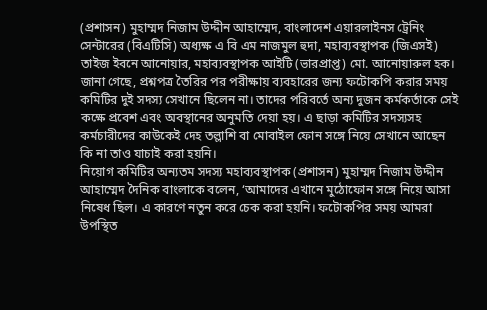(প্রশাসন) মুহাম্মদ নিজাম উদ্দীন আহাম্মেদ, বাংলাদেশ এয়ারলাইনস ট্রেনিং সেন্টারের (বিএটিসি) অধ্যক্ষ এ বি এম নাজমুল হুদা, মহাব্যবস্থাপক (জিএসই) তাইজ ইবনে আনোয়ার, মহাব্যবস্থাপক আইটি (ভারপ্রাপ্ত) মো. আনোয়ারুল হক।
জানা গেছে, প্রশ্নপত্র তৈরির পর পরীক্ষায় ব্যবহারের জন্য ফটোকপি করার সময় কমিটির দুই সদস্য সেখানে ছিলেন না। তাদের পরিবর্তে অন্য দুজন কর্মকর্তাকে সেই কক্ষে প্রবেশ এবং অবস্থানের অনুমতি দেয়া হয়। এ ছাড়া কমিটির সদস্যসহ কর্মচারীদের কাউকেই দেহ তল্লাশি বা মোবাইল ফোন সঙ্গে নিয়ে সেখানে আছেন কি না তাও যাচাই করা হয়নি।
নিয়োগ কমিটির অন্যতম সদস্য মহাব্যবস্থাপক (প্রশাসন) মুহাম্মদ নিজাম উদ্দীন আহাম্মেদ দৈনিক বাংলাকে বলেন, ‘আমাদের এখানে মুঠোফোন সঙ্গে নিয়ে আসা নিষেধ ছিল। এ কারণে নতুন করে চেক করা হয়নি। ফটোকপির সময় আমরা উপস্থিত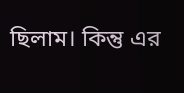ছিলাম। কিন্তু এর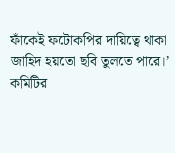ফাঁকেই ফটোকপির দায়িত্বে থাকা জাহিদ হয়তো ছবি তুলতে পারে।’
কমিটির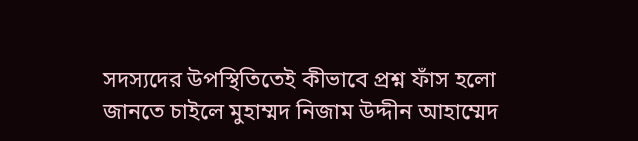সদস্যদের উপস্থিতিতেই কীভাবে প্রশ্ন ফাঁস হলো জানতে চাইলে মুহাম্মদ নিজাম উদ্দীন আহাম্মেদ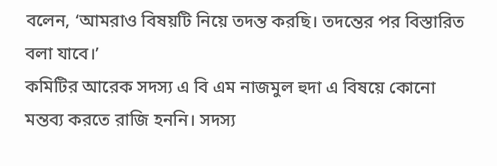বলেন, ‘আমরাও বিষয়টি নিয়ে তদন্ত করছি। তদন্তের পর বিস্তারিত বলা যাবে।’
কমিটির আরেক সদস্য এ বি এম নাজমুল হুদা এ বিষয়ে কোনো মন্তব্য করতে রাজি হননি। সদস্য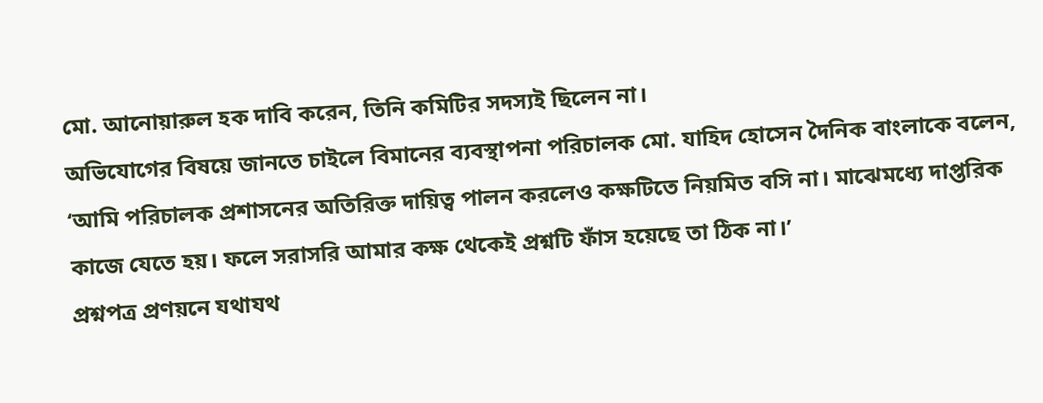মো. আনোয়ারুল হক দাবি করেন, তিনি কমিটির সদস্যই ছিলেন না।
অভিযোগের বিষয়ে জানতে চাইলে বিমানের ব্যবস্থাপনা পরিচালক মো. যাহিদ হোসেন দৈনিক বাংলাকে বলেন, ‘আমি পরিচালক প্রশাসনের অতিরিক্ত দায়িত্ব পালন করলেও কক্ষটিতে নিয়মিত বসি না। মাঝেমধ্যে দাপ্তরিক কাজে যেতে হয়। ফলে সরাসরি আমার কক্ষ থেকেই প্রশ্নটি ফাঁস হয়েছে তা ঠিক না।’
প্রশ্নপত্র প্রণয়নে যথাযথ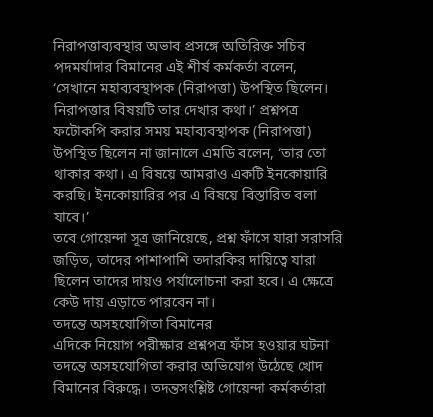নিরাপত্তাব্যবস্থার অভাব প্রসঙ্গে অতিরিক্ত সচিব পদমর্যাদার বিমানের এই শীর্ষ কর্মকর্তা বলেন, ‘সেখানে মহাব্যবস্থাপক (নিরাপত্তা) উপস্থিত ছিলেন। নিরাপত্তার বিষয়টি তার দেখার কথা।’ প্রশ্নপত্র ফটোকপি করার সময় মহাব্যবস্থাপক (নিরাপত্তা) উপস্থিত ছিলেন না জানালে এমডি বলেন, ‘তার তো থাকার কথা। এ বিষয়ে আমরাও একটি ইনকোয়ারি করছি। ইনকোয়ারির পর এ বিষয়ে বিস্তারিত বলা যাবে।’
তবে গোয়েন্দা সূত্র জানিয়েছে, প্রশ্ন ফাঁসে যারা সরাসরি জড়িত, তাদের পাশাপাশি তদারকির দায়িত্বে যারা ছিলেন তাদের দায়ও পর্যালোচনা করা হবে। এ ক্ষেত্রে কেউ দায় এড়াতে পারবেন না।
তদন্তে অসহযোগিতা বিমানের
এদিকে নিয়োগ পরীক্ষার প্রশ্নপত্র ফাঁস হওয়ার ঘটনা তদন্তে অসহযোগিতা করার অভিযোগ উঠেছে খোদ বিমানের বিরুদ্ধে। তদন্তসংশ্লিষ্ট গোয়েন্দা কর্মকর্তারা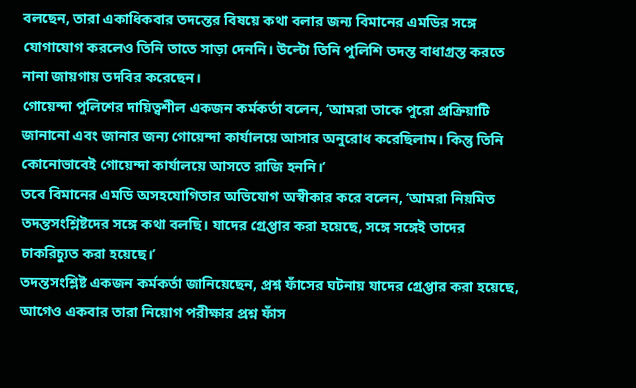বলছেন, তারা একাধিকবার তদন্তের বিষয়ে কথা বলার জন্য বিমানের এমডির সঙ্গে যোগাযোগ করলেও তিনি তাতে সাড়া দেননি। উল্টো তিনি পুলিশি তদন্ত বাধাগ্রস্ত করতে নানা জায়গায় তদবির করেছেন।
গোয়েন্দা পুলিশের দায়িত্বশীল একজন কর্মকর্তা বলেন, ‘আমরা তাকে পুরো প্রক্রিয়াটি জানানো এবং জানার জন্য গোয়েন্দা কার্যালয়ে আসার অনুরোধ করেছিলাম। কিন্তু তিনি কোনোভাবেই গোয়েন্দা কার্যালয়ে আসতে রাজি হননি।’
তবে বিমানের এমডি অসহযোগিতার অভিযোগ অস্বীকার করে বলেন, ‘আমরা নিয়মিত তদন্তসংশ্লিষ্টদের সঙ্গে কথা বলছি। যাদের গ্রেপ্তার করা হয়েছে, সঙ্গে সঙ্গেই তাদের চাকরিচ্যুত করা হয়েছে।’
তদন্তসংশ্লিষ্ট একজন কর্মকর্তা জানিয়েছেন, প্রশ্ন ফাঁসের ঘটনায় যাদের গ্রেপ্তার করা হয়েছে, আগেও একবার তারা নিয়োগ পরীক্ষার প্রশ্ন ফাঁস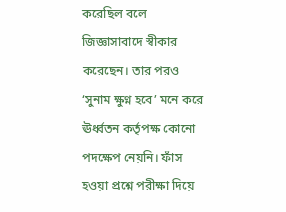করেছিল বলে জিজ্ঞাসাবাদে স্বীকার করেছেন। তার পরও ‘সুনাম ক্ষুণ্ন হবে’ মনে করে ঊর্ধ্বতন কর্তৃপক্ষ কোনো পদক্ষেপ নেয়নি। ফাঁস হওয়া প্রশ্নে পরীক্ষা দিয়ে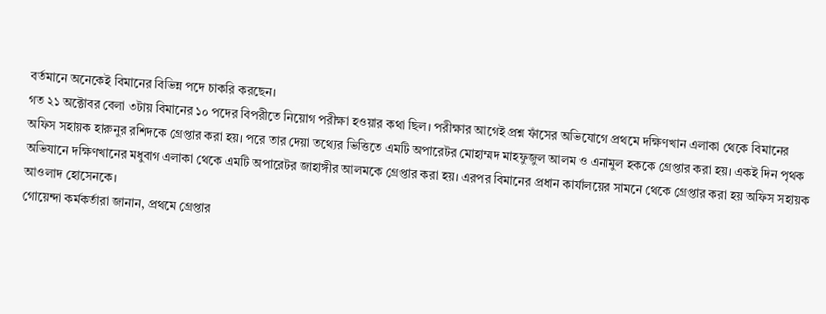বর্তমানে অনেকেই বিমানের বিভিন্ন পদে চাকরি করছেন।
গত ২১ অক্টোবর বেলা ৩টায় বিমানের ১০ পদের বিপরীতে নিয়োগ পরীক্ষা হওয়ার কথা ছিল। পরীক্ষার আগেই প্রশ্ন ফাঁসের অভিযোগে প্রথমে দক্ষিণখান এলাকা থেকে বিমানের অফিস সহায়ক হারুনুর রশিদকে গ্রেপ্তার করা হয়। পরে তার দেয়া তথ্যের ভিত্তিতে এমটি অপারেটর মোহাম্মদ মাহফুজুল আলম ও এনামুল হককে গ্রেপ্তার করা হয়। একই দিন পৃথক অভিযানে দক্ষিণখানের মধুবাগ এলাকা থেকে এমটি অপারেটর জাহাঙ্গীর আলমকে গ্রেপ্তার করা হয়। এরপর বিমানের প্রধান কার্যালয়ের সামনে থেকে গ্রেপ্তার করা হয় অফিস সহায়ক আওলাদ হোসেনকে।
গোয়েন্দা কর্মকর্তারা জানান, প্রথমে গ্রেপ্তার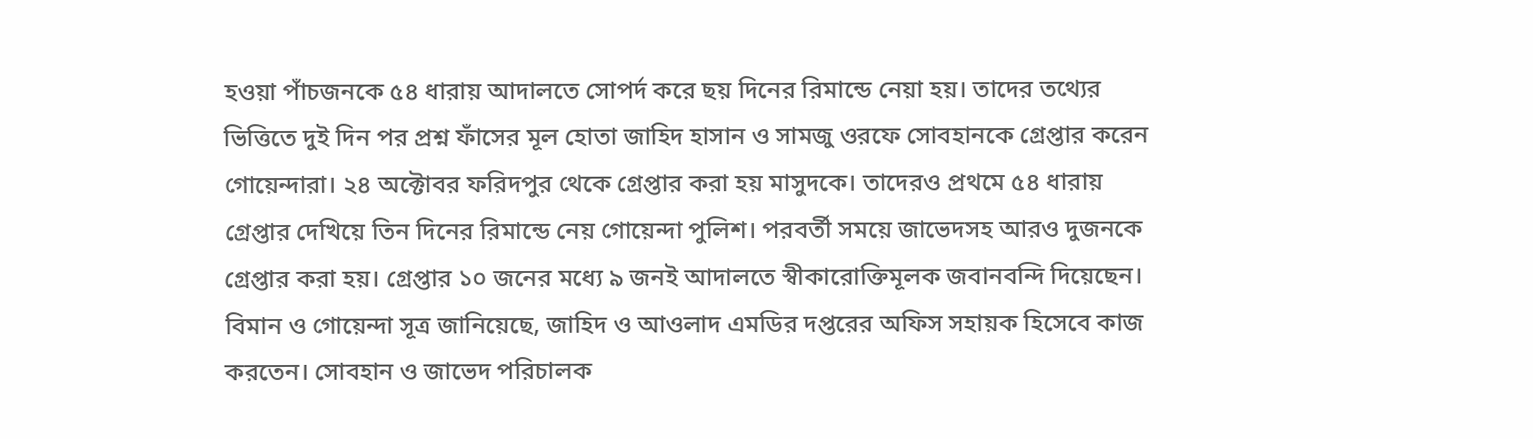হওয়া পাঁচজনকে ৫৪ ধারায় আদালতে সোপর্দ করে ছয় দিনের রিমান্ডে নেয়া হয়। তাদের তথ্যের ভিত্তিতে দুই দিন পর প্রশ্ন ফাঁসের মূল হোতা জাহিদ হাসান ও সামজু ওরফে সোবহানকে গ্রেপ্তার করেন গোয়েন্দারা। ২৪ অক্টোবর ফরিদপুর থেকে গ্রেপ্তার করা হয় মাসুদকে। তাদেরও প্রথমে ৫৪ ধারায় গ্রেপ্তার দেখিয়ে তিন দিনের রিমান্ডে নেয় গোয়েন্দা পুলিশ। পরবর্তী সময়ে জাভেদসহ আরও দুজনকে গ্রেপ্তার করা হয়। গ্রেপ্তার ১০ জনের মধ্যে ৯ জনই আদালতে স্বীকারোক্তিমূলক জবানবন্দি দিয়েছেন।
বিমান ও গোয়েন্দা সূত্র জানিয়েছে, জাহিদ ও আওলাদ এমডির দপ্তরের অফিস সহায়ক হিসেবে কাজ করতেন। সোবহান ও জাভেদ পরিচালক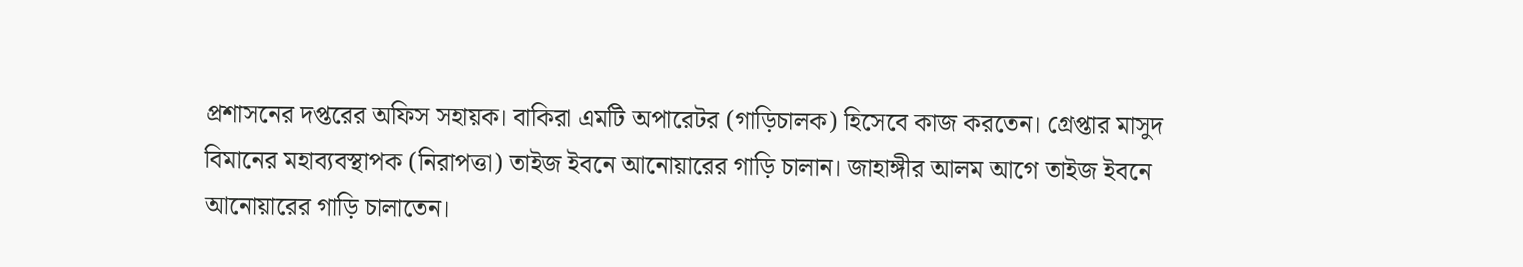প্রশাসনের দপ্তরের অফিস সহায়ক। বাকিরা এমটি অপারেটর (গাড়িচালক) হিসেবে কাজ করতেন। গ্রেপ্তার মাসুদ বিমানের মহাব্যবস্থাপক (নিরাপত্তা) তাইজ ইবনে আনোয়ারের গাড়ি চালান। জাহাঙ্গীর আলম আগে তাইজ ইবনে আনোয়ারের গাড়ি চালাতেন।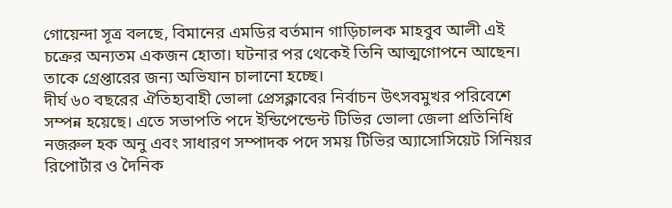গোয়েন্দা সূত্র বলছে, বিমানের এমডির বর্তমান গাড়িচালক মাহবুব আলী এই চক্রের অন্যতম একজন হোতা। ঘটনার পর থেকেই তিনি আত্মগোপনে আছেন। তাকে গ্রেপ্তারের জন্য অভিযান চালানো হচ্ছে।
দীর্ঘ ৬০ বছরের ঐতিহ্যবাহী ভোলা প্রেসক্লাবের নির্বাচন উৎসবমুখর পরিবেশে সম্পন্ন হয়েছে। এতে সভাপতি পদে ইন্ডিপেন্ডেন্ট টিভির ভোলা জেলা প্রতিনিধি নজরুল হক অনু এবং সাধারণ সম্পাদক পদে সময় টিভির অ্যাসোসিয়েট সিনিয়র রিপোর্টার ও দৈনিক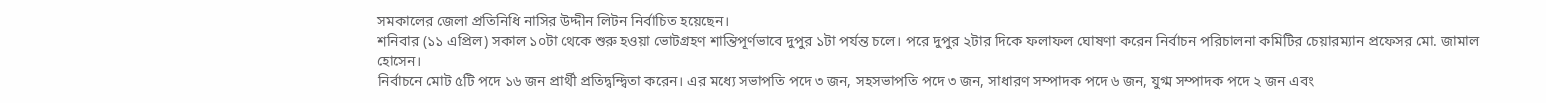সমকালের জেলা প্রতিনিধি নাসির উদ্দীন লিটন নির্বাচিত হয়েছেন।
শনিবার (১১ এপ্রিল) সকাল ১০টা থেকে শুরু হওয়া ভোটগ্রহণ শান্তিপূর্ণভাবে দুপুর ১টা পর্যন্ত চলে। পরে দুপুর ২টার দিকে ফলাফল ঘোষণা করেন নির্বাচন পরিচালনা কমিটির চেয়ারম্যান প্রফেসর মো. জামাল হোসেন।
নির্বাচনে মোট ৫টি পদে ১৬ জন প্রার্থী প্রতিদ্বন্দ্বিতা করেন। এর মধ্যে সভাপতি পদে ৩ জন, সহসভাপতি পদে ৩ জন, সাধারণ সম্পাদক পদে ৬ জন, যুগ্ম সম্পাদক পদে ২ জন এবং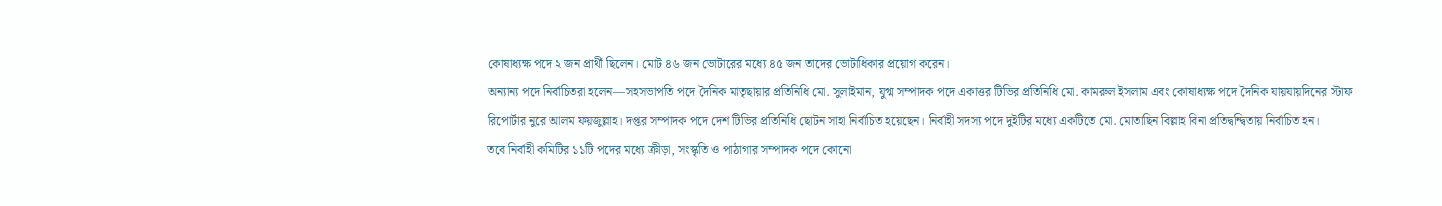কোষাধ্যক্ষ পদে ২ জন প্রার্থী ছিলেন। মোট ৪৬ জন ভোটারের মধ্যে ৪৫ জন তাদের ভোটাধিকার প্রয়োগ করেন।
অন্যান্য পদে নির্বাচিতরা হলেন—সহসভাপতি পদে দৈনিক মাতৃছায়ার প্রতিনিধি মো. সুলাইমান, যুগ্ম সম্পাদক পদে একাত্তর টিভির প্রতিনিধি মো. কামরুল ইসলাম এবং কোষাধ্যক্ষ পদে দৈনিক যায়যায়দিনের স্টাফ রিপোর্টার নুরে আলম ফয়জুল্লাহ। দপ্তর সম্পাদক পদে দেশ টিভির প্রতিনিধি ছোটন সাহা নির্বাচিত হয়েছেন। নির্বাহী সদস্য পদে দুইটির মধ্যে একটিতে মো. মোতাছিন বিল্লাহ বিনা প্রতিদ্বন্দ্বিতায় নির্বাচিত হন।
তবে নির্বাহী কমিটির ১১টি পদের মধ্যে ক্রীড়া, সংস্কৃতি ও পাঠাগার সম্পাদক পদে কোনো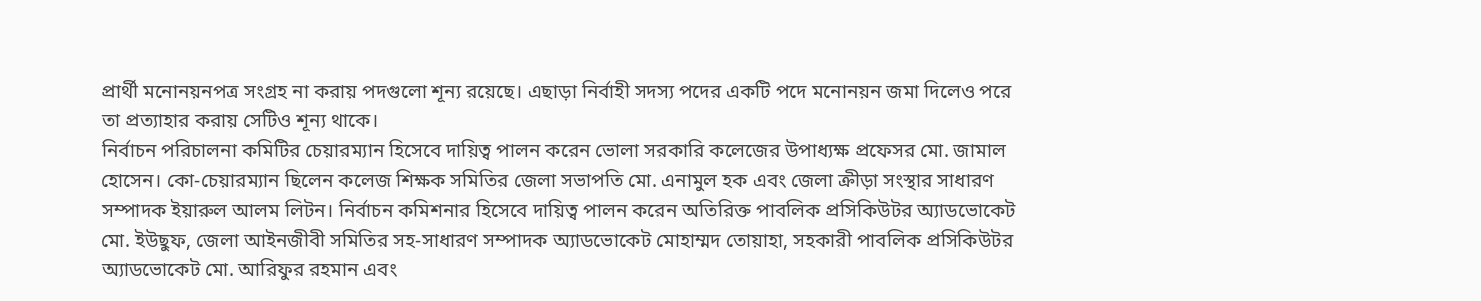প্রার্থী মনোনয়নপত্র সংগ্রহ না করায় পদগুলো শূন্য রয়েছে। এছাড়া নির্বাহী সদস্য পদের একটি পদে মনোনয়ন জমা দিলেও পরে তা প্রত্যাহার করায় সেটিও শূন্য থাকে।
নির্বাচন পরিচালনা কমিটির চেয়ারম্যান হিসেবে দায়িত্ব পালন করেন ভোলা সরকারি কলেজের উপাধ্যক্ষ প্রফেসর মো. জামাল হোসেন। কো-চেয়ারম্যান ছিলেন কলেজ শিক্ষক সমিতির জেলা সভাপতি মো. এনামুল হক এবং জেলা ক্রীড়া সংস্থার সাধারণ সম্পাদক ইয়ারুল আলম লিটন। নির্বাচন কমিশনার হিসেবে দায়িত্ব পালন করেন অতিরিক্ত পাবলিক প্রসিকিউটর অ্যাডভোকেট মো. ইউছুফ, জেলা আইনজীবী সমিতির সহ-সাধারণ সম্পাদক অ্যাডভোকেট মোহাম্মদ তোয়াহা, সহকারী পাবলিক প্রসিকিউটর অ্যাডভোকেট মো. আরিফুর রহমান এবং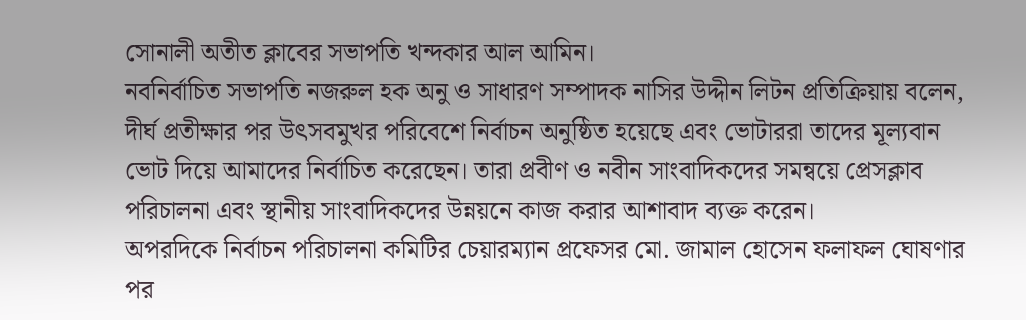সোনালী অতীত ক্লাবের সভাপতি খন্দকার আল আমিন।
নবনির্বাচিত সভাপতি নজরুল হক অনু ও সাধারণ সম্পাদক নাসির উদ্দীন লিটন প্রতিক্রিয়ায় বলেন, দীর্ঘ প্রতীক্ষার পর উৎসবমুখর পরিবেশে নির্বাচন অনুষ্ঠিত হয়েছে এবং ভোটাররা তাদের মূল্যবান ভোট দিয়ে আমাদের নির্বাচিত করেছেন। তারা প্রবীণ ও নবীন সাংবাদিকদের সমন্বয়ে প্রেসক্লাব পরিচালনা এবং স্থানীয় সাংবাদিকদের উন্নয়নে কাজ করার আশাবাদ ব্যক্ত করেন।
অপরদিকে নির্বাচন পরিচালনা কমিটির চেয়ারম্যান প্রফেসর মো. জামাল হোসেন ফলাফল ঘোষণার পর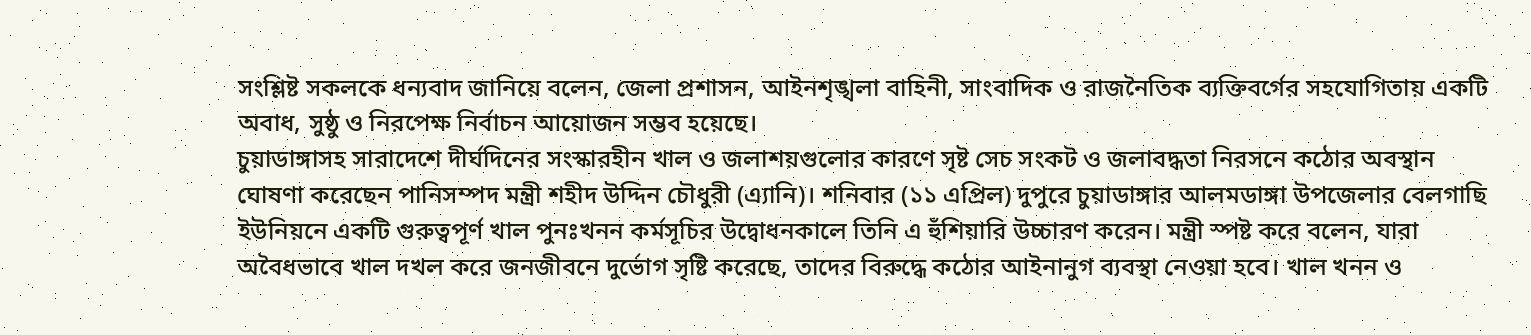সংশ্লিষ্ট সকলকে ধন্যবাদ জানিয়ে বলেন, জেলা প্রশাসন, আইনশৃঙ্খলা বাহিনী, সাংবাদিক ও রাজনৈতিক ব্যক্তিবর্গের সহযোগিতায় একটি অবাধ, সুষ্ঠু ও নিরপেক্ষ নির্বাচন আয়োজন সম্ভব হয়েছে।
চুয়াডাঙ্গাসহ সারাদেশে দীর্ঘদিনের সংস্কারহীন খাল ও জলাশয়গুলোর কারণে সৃষ্ট সেচ সংকট ও জলাবদ্ধতা নিরসনে কঠোর অবস্থান ঘোষণা করেছেন পানিসম্পদ মন্ত্রী শহীদ উদ্দিন চৌধুরী (এ্যানি)। শনিবার (১১ এপ্রিল) দুপুরে চুয়াডাঙ্গার আলমডাঙ্গা উপজেলার বেলগাছি ইউনিয়নে একটি গুরুত্বপূর্ণ খাল পুনঃখনন কর্মসূচির উদ্বোধনকালে তিনি এ হুঁশিয়ারি উচ্চারণ করেন। মন্ত্রী স্পষ্ট করে বলেন, যারা অবৈধভাবে খাল দখল করে জনজীবনে দুর্ভোগ সৃষ্টি করেছে, তাদের বিরুদ্ধে কঠোর আইনানুগ ব্যবস্থা নেওয়া হবে। খাল খনন ও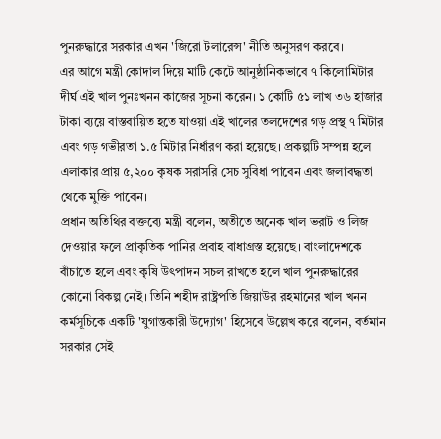পুনরুদ্ধারে সরকার এখন 'জিরো টলারেন্স' নীতি অনুসরণ করবে।
এর আগে মন্ত্রী কোদাল দিয়ে মাটি কেটে আনুষ্ঠানিকভাবে ৭ কিলোমিটার দীর্ঘ এই খাল পুনঃখনন কাজের সূচনা করেন। ১ কোটি ৫১ লাখ ৩৬ হাজার টাকা ব্যয়ে বাস্তবায়িত হতে যাওয়া এই খালের তলদেশের গড় প্রস্থ ৭ মিটার এবং গড় গভীরতা ১.৫ মিটার নির্ধারণ করা হয়েছে। প্রকল্পটি সম্পন্ন হলে এলাকার প্রায় ৫,২০০ কৃষক সরাসরি সেচ সুবিধা পাবেন এবং জলাবদ্ধতা থেকে মুক্তি পাবেন।
প্রধান অতিথির বক্তব্যে মন্ত্রী বলেন, অতীতে অনেক খাল ভরাট ও লিজ দেওয়ার ফলে প্রাকৃতিক পানির প্রবাহ বাধাগ্রস্ত হয়েছে। বাংলাদেশকে বাঁচাতে হলে এবং কৃষি উৎপাদন সচল রাখতে হলে খাল পুনরুদ্ধারের কোনো বিকল্প নেই। তিনি শহীদ রাষ্ট্রপতি জিয়াউর রহমানের খাল খনন কর্মসূচিকে একটি 'যুগান্তকারী উদ্যোগ' হিসেবে উল্লেখ করে বলেন, বর্তমান সরকার সেই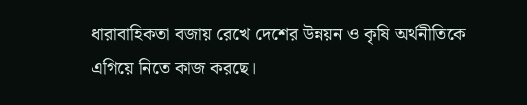ধারাবাহিকতা বজায় রেখে দেশের উন্নয়ন ও কৃষি অর্থনীতিকে এগিয়ে নিতে কাজ করছে।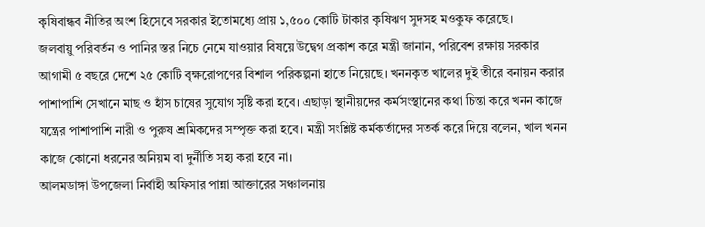কৃষিবান্ধব নীতির অংশ হিসেবে সরকার ইতোমধ্যে প্রায় ১,৫০০ কোটি টাকার কৃষিঋণ সুদসহ মওকুফ করেছে।
জলবায়ু পরিবর্তন ও পানির স্তর নিচে নেমে যাওয়ার বিষয়ে উদ্বেগ প্রকাশ করে মন্ত্রী জানান, পরিবেশ রক্ষায় সরকার আগামী ৫ বছরে দেশে ২৫ কোটি বৃক্ষরোপণের বিশাল পরিকল্পনা হাতে নিয়েছে। খননকৃত খালের দুই তীরে বনায়ন করার পাশাপাশি সেখানে মাছ ও হাঁস চাষের সুযোগ সৃষ্টি করা হবে। এছাড়া স্থানীয়দের কর্মসংস্থানের কথা চিন্তা করে খনন কাজে যন্ত্রের পাশাপাশি নারী ও পুরুষ শ্রমিকদের সম্পৃক্ত করা হবে। মন্ত্রী সংশ্লিষ্ট কর্মকর্তাদের সতর্ক করে দিয়ে বলেন, খাল খনন কাজে কোনো ধরনের অনিয়ম বা দুর্নীতি সহ্য করা হবে না।
আলমডাঙ্গা উপজেলা নির্বাহী অফিসার পান্না আক্তারের সঞ্চালনায়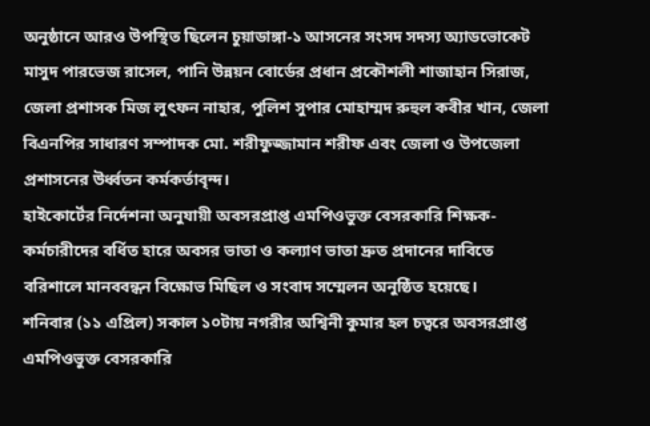অনুষ্ঠানে আরও উপস্থিত ছিলেন চুয়াডাঙ্গা-১ আসনের সংসদ সদস্য অ্যাডভোকেট মাসুদ পারভেজ রাসেল, পানি উন্নয়ন বোর্ডের প্রধান প্রকৌশলী শাজাহান সিরাজ, জেলা প্রশাসক মিজ লুৎফন নাহার, পুলিশ সুপার মোহাম্মদ রুহুল কবীর খান, জেলা বিএনপির সাধারণ সম্পাদক মো. শরীফুজ্জামান শরীফ এবং জেলা ও উপজেলা প্রশাসনের উর্ধ্বতন কর্মকর্তাবৃন্দ।
হাইকোর্টের নির্দেশনা অনুযায়ী অবসরপ্রাপ্ত এমপিওভুক্ত বেসরকারি শিক্ষক-কর্মচারীদের বর্ধিত হারে অবসর ভাতা ও কল্যাণ ভাতা দ্রুত প্রদানের দাবিতে বরিশালে মানববন্ধন বিক্ষোভ মিছিল ও সংবাদ সম্মেলন অনুষ্ঠিত হয়েছে।
শনিবার (১১ এপ্রিল) সকাল ১০টায় নগরীর অশ্বিনী কুমার হল চত্বরে অবসরপ্রাপ্ত এমপিওভুক্ত বেসরকারি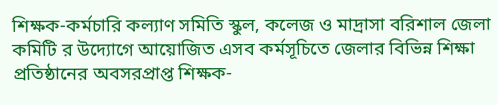শিক্ষক-কর্মচারি কল্যাণ সমিতি স্কুল, কলেজ ও মাদ্রাসা বরিশাল জেলা কমিটি র উদ্যোগে আয়োজিত এসব কর্মসূচিতে জেলার বিভিন্ন শিক্ষা প্রতিষ্ঠানের অবসরপ্রাপ্ত শিক্ষক-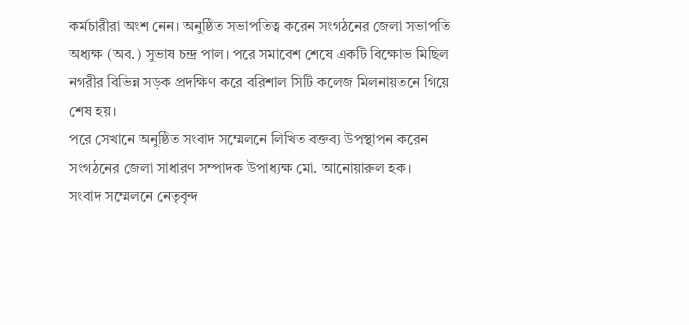কর্মচারীরা অংশ নেন। অনুষ্ঠিত সভাপতিত্ব করেন সংগঠনের জেলা সভাপতি অধ্যক্ষ (অব.) সুভাষ চন্দ্র পাল। পরে সমাবেশ শেষে একটি বিক্ষোভ মিছিল নগরীর বিভিন্ন সড়ক প্রদক্ষিণ করে বরিশাল সিটি কলেজ মিলনায়তনে গিয়ে শেষ হয়।
পরে সেখানে অনুষ্ঠিত সংবাদ সম্মেলনে লিখিত বক্তব্য উপস্থাপন করেন সংগঠনের জেলা সাধারণ সম্পাদক উপাধ্যক্ষ মো. আনোয়ারুল হক।
সংবাদ সম্মেলনে নেতৃবৃন্দ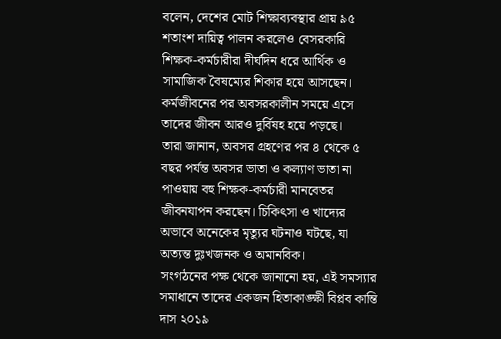বলেন, দেশের মোট শিক্ষাব্যবস্থার প্রায় ৯৫ শতাংশ দায়িত্ব পালন করলেও বেসরকারি শিক্ষক-কর্মচারীরা দীর্ঘদিন ধরে আর্থিক ও সামাজিক বৈষম্যের শিকার হয়ে আসছেন। কর্মজীবনের পর অবসরকালীন সময়ে এসে তাদের জীবন আরও দুর্বিষহ হয়ে পড়ছে।
তারা জানান, অবসর গ্রহণের পর ৪ থেকে ৫ বছর পর্যন্ত অবসর ভাতা ও কল্যাণ ভাতা না পাওয়ায় বহু শিক্ষক-কর্মচারী মানবেতর জীবনযাপন করছেন। চিকিৎসা ও খাদ্যের অভাবে অনেকের মৃত্যুর ঘটনাও ঘটছে, যা অত্যন্ত দুঃখজনক ও অমানবিক।
সংগঠনের পক্ষ থেকে জানানো হয়, এই সমস্যার সমাধানে তাদের একজন হিতাকাঙ্ক্ষী বিপ্লব কান্তি দাস ২০১৯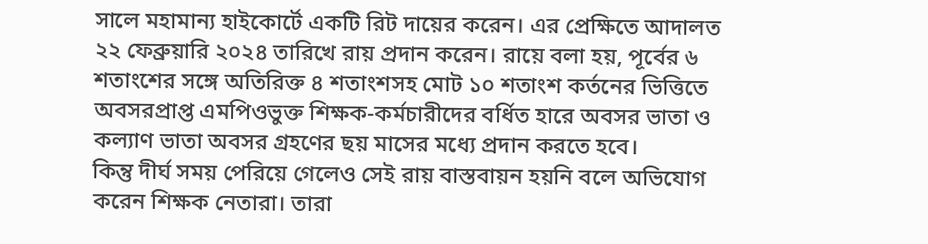সালে মহামান্য হাইকোর্টে একটি রিট দায়ের করেন। এর প্রেক্ষিতে আদালত ২২ ফেব্রুয়ারি ২০২৪ তারিখে রায় প্রদান করেন। রায়ে বলা হয়, পূর্বের ৬ শতাংশের সঙ্গে অতিরিক্ত ৪ শতাংশসহ মোট ১০ শতাংশ কর্তনের ভিত্তিতে অবসরপ্রাপ্ত এমপিওভুক্ত শিক্ষক-কর্মচারীদের বর্ধিত হারে অবসর ভাতা ও কল্যাণ ভাতা অবসর গ্রহণের ছয় মাসের মধ্যে প্রদান করতে হবে।
কিন্তু দীর্ঘ সময় পেরিয়ে গেলেও সেই রায় বাস্তবায়ন হয়নি বলে অভিযোগ করেন শিক্ষক নেতারা। তারা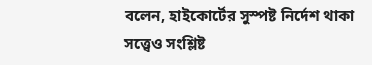বলেন, হাইকোর্টের সুস্পষ্ট নির্দেশ থাকা সত্ত্বেও সংশ্লিষ্ট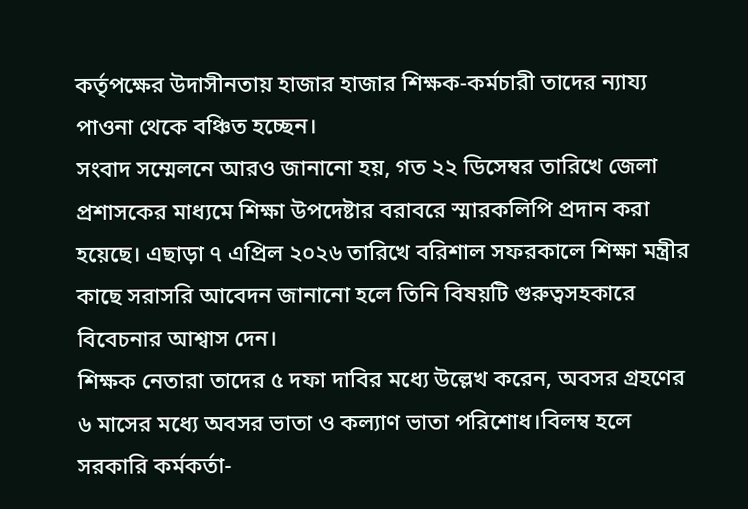কর্তৃপক্ষের উদাসীনতায় হাজার হাজার শিক্ষক-কর্মচারী তাদের ন্যায্য পাওনা থেকে বঞ্চিত হচ্ছেন।
সংবাদ সম্মেলনে আরও জানানো হয়, গত ২২ ডিসেম্বর তারিখে জেলা প্রশাসকের মাধ্যমে শিক্ষা উপদেষ্টার বরাবরে স্মারকলিপি প্রদান করা হয়েছে। এছাড়া ৭ এপ্রিল ২০২৬ তারিখে বরিশাল সফরকালে শিক্ষা মন্ত্রীর কাছে সরাসরি আবেদন জানানো হলে তিনি বিষয়টি গুরুত্বসহকারে বিবেচনার আশ্বাস দেন।
শিক্ষক নেতারা তাদের ৫ দফা দাবির মধ্যে উল্লেখ করেন, অবসর গ্রহণের ৬ মাসের মধ্যে অবসর ভাতা ও কল্যাণ ভাতা পরিশোধ।বিলম্ব হলে সরকারি কর্মকর্তা-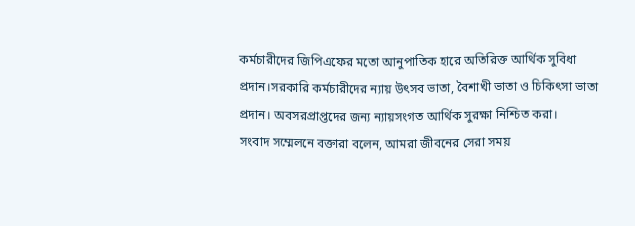কর্মচারীদের জিপিএফের মতো আনুপাতিক হারে অতিরিক্ত আর্থিক সুবিধা প্রদান।সরকারি কর্মচারীদের ন্যায় উৎসব ভাতা, বৈশাখী ভাতা ও চিকিৎসা ভাতা প্রদান। অবসরপ্রাপ্তদের জন্য ন্যায়সংগত আর্থিক সুরক্ষা নিশ্চিত করা।
সংবাদ সম্মেলনে বক্তারা বলেন, আমরা জীবনের সেরা সময়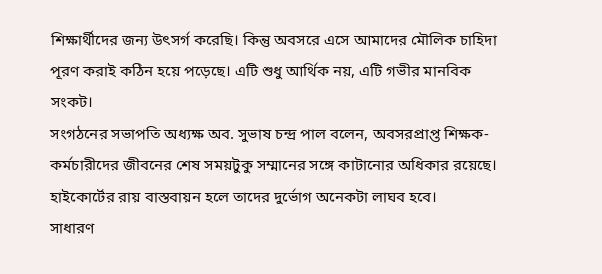শিক্ষার্থীদের জন্য উৎসর্গ করেছি। কিন্তু অবসরে এসে আমাদের মৌলিক চাহিদা পূরণ করাই কঠিন হয়ে পড়েছে। এটি শুধু আর্থিক নয়, এটি গভীর মানবিক সংকট।
সংগঠনের সভাপতি অধ্যক্ষ অব. সুভাষ চন্দ্র পাল বলেন, অবসরপ্রাপ্ত শিক্ষক-কর্মচারীদের জীবনের শেষ সময়টুকু সম্মানের সঙ্গে কাটানোর অধিকার রয়েছে। হাইকোর্টের রায় বাস্তবায়ন হলে তাদের দুর্ভোগ অনেকটা লাঘব হবে।
সাধারণ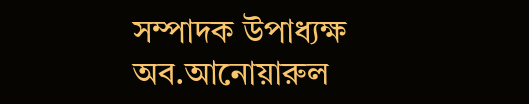সম্পাদক উপাধ্যক্ষ অব.আনোয়ারুল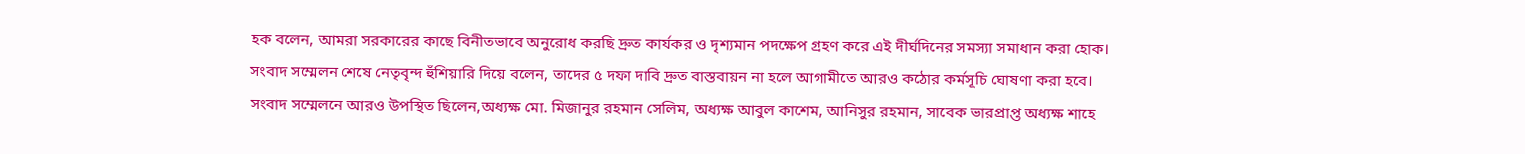হক বলেন, আমরা সরকারের কাছে বিনীতভাবে অনুরোধ করছি দ্রুত কার্যকর ও দৃশ্যমান পদক্ষেপ গ্রহণ করে এই দীর্ঘদিনের সমস্যা সমাধান করা হোক।
সংবাদ সম্মেলন শেষে নেতৃবৃন্দ হুঁশিয়ারি দিয়ে বলেন, তাদের ৫ দফা দাবি দ্রুত বাস্তবায়ন না হলে আগামীতে আরও কঠোর কর্মসূচি ঘোষণা করা হবে।
সংবাদ সম্মেলনে আরও উপস্থিত ছিলেন,অধ্যক্ষ মো. মিজানুর রহমান সেলিম, অধ্যক্ষ আবুল কাশেম, আনিসুর রহমান, সাবেক ভারপ্রাপ্ত অধ্যক্ষ শাহে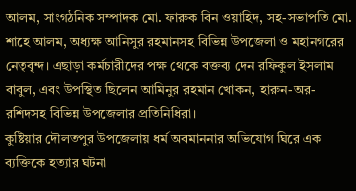আলম, সাংগঠনিক সম্পাদক মো. ফারুক বিন ওয়াহিদ, সহ-সভাপতি মো. শাহে আলম, অধ্যক্ষ আনিসুর রহমানসহ বিভিন্ন উপজেলা ও মহানগরের নেতৃবৃন্দ। এছাড়া কর্মচারীদের পক্ষ থেকে বক্তব্য দেন রফিকুল ইসলাম বাবুল, এবং উপস্থিত ছিলেন আমিনুর রহমান খোকন, হারুন-অর-রশিদসহ বিভিন্ন উপজেলার প্রতিনিধিরা।
কুষ্টিয়ার দৌলতপুর উপজেলায় ধর্ম অবমাননার অভিযোগ ঘিরে এক ব্যক্তিকে হত্যার ঘটনা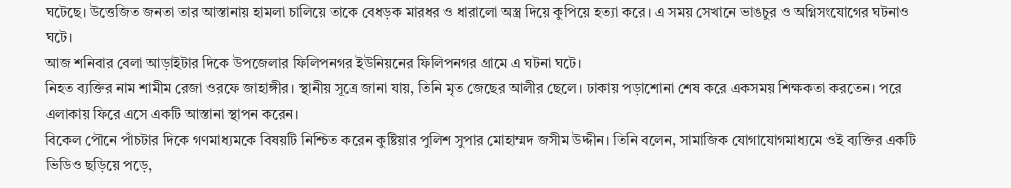ঘটেছে। উত্তেজিত জনতা তার আস্তানায় হামলা চালিয়ে তাকে বেধড়ক মারধর ও ধারালো অস্ত্র দিয়ে কুপিয়ে হত্যা করে। এ সময় সেখানে ভাঙচুর ও অগ্নিসংযোগের ঘটনাও ঘটে।
আজ শনিবার বেলা আড়াইটার দিকে উপজেলার ফিলিপনগর ইউনিয়নের ফিলিপনগর গ্রামে এ ঘটনা ঘটে।
নিহত ব্যক্তির নাম শামীম রেজা ওরফে জাহাঙ্গীর। স্থানীয় সূত্রে জানা যায়, তিনি মৃত জেছের আলীর ছেলে। ঢাকায় পড়াশোনা শেষ করে একসময় শিক্ষকতা করতেন। পরে এলাকায় ফিরে এসে একটি আস্তানা স্থাপন করেন।
বিকেল পৌনে পাঁচটার দিকে গণমাধ্যমকে বিষয়টি নিশ্চিত করেন কুষ্টিয়ার পুলিশ সুপার মোহাম্মদ জসীম উদ্দীন। তিনি বলেন, সামাজিক যোগাযোগমাধ্যমে ওই ব্যক্তির একটি ভিডিও ছড়িয়ে পড়ে,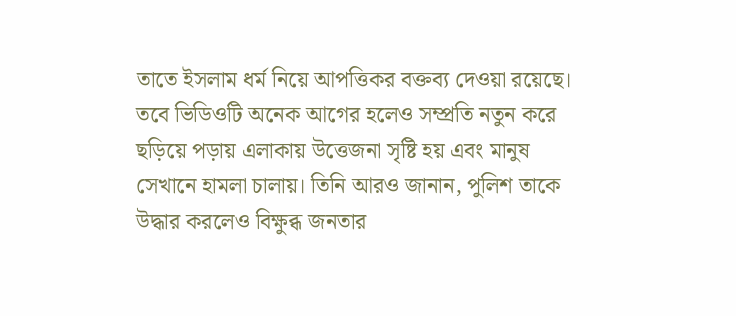তাতে ইসলাম ধর্ম নিয়ে আপত্তিকর বক্তব্য দেওয়া রয়েছে। তবে ভিডিওটি অনেক আগের হলেও সম্প্রতি নতুন করে ছড়িয়ে পড়ায় এলাকায় উত্তেজনা সৃষ্টি হয় এবং মানুষ সেখানে হামলা চালায়। তিনি আরও জানান, পুলিশ তাকে উদ্ধার করলেও বিক্ষুব্ধ জনতার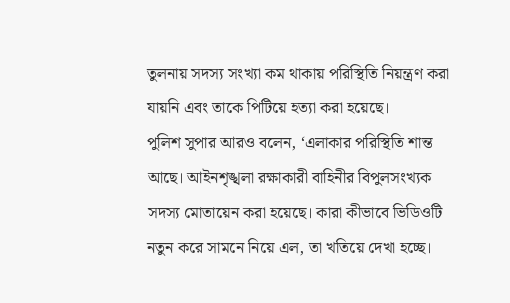তুলনায় সদস্য সংখ্যা কম থাকায় পরিস্থিতি নিয়ন্ত্রণ করা যায়নি এবং তাকে পিটিয়ে হত্যা করা হয়েছে।
পুলিশ সুপার আরও বলেন, ‘এলাকার পরিস্থিতি শান্ত আছে। আইনশৃঙ্খলা রক্ষাকারী বাহিনীর বিপুলসংখ্যক সদস্য মোতায়েন করা হয়েছে। কারা কীভাবে ভিডিওটি নতুন করে সামনে নিয়ে এল, তা খতিয়ে দেখা হচ্ছে।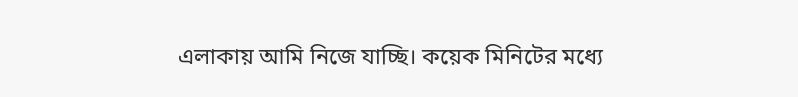এলাকায় আমি নিজে যাচ্ছি। কয়েক মিনিটের মধ্যে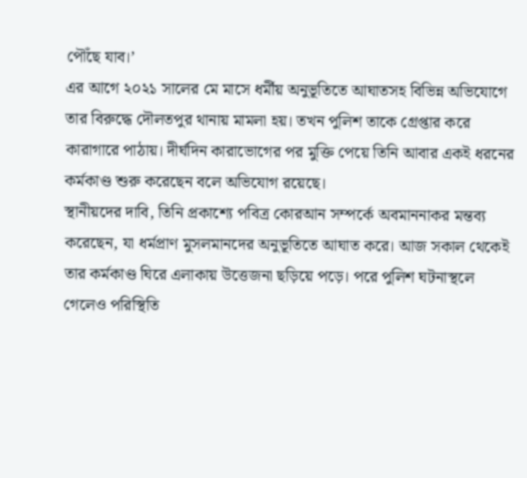পৌঁছে যাব।’
এর আগে ২০২১ সালের মে মাসে ধর্মীয় অনুভূতিতে আঘাতসহ বিভিন্ন অভিযোগে তার বিরুদ্ধে দৌলতপুর থানায় মামলা হয়। তখন পুলিশ তাকে গ্রেপ্তার করে কারাগারে পাঠায়। দীর্ঘদিন কারাভোগের পর মুক্তি পেয়ে তিনি আবার একই ধরনের কর্মকাণ্ড শুরু করেছেন বলে অভিযোগ রয়েছে।
স্থানীয়দের দাবি, তিনি প্রকাশ্যে পবিত্র কোরআন সম্পর্কে অবমাননাকর মন্তব্য করেছেন, যা ধর্মপ্রাণ মুসলমানদের অনুভূতিতে আঘাত করে। আজ সকাল থেকেই তার কর্মকাণ্ড ঘিরে এলাকায় উত্তেজনা ছড়িয়ে পড়ে। পরে পুলিশ ঘটনাস্থলে গেলেও পরিস্থিতি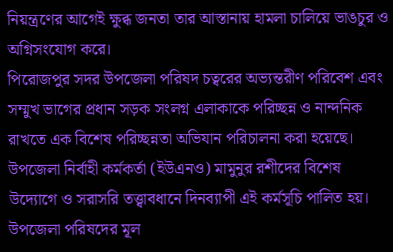নিয়ন্ত্রণের আগেই ক্ষুব্ধ জনতা তার আস্তানায় হামলা চালিয়ে ভাঙচুর ও অগ্নিসংযোগ করে।
পিরোজপুর সদর উপজেলা পরিষদ চত্বরের অভ্যন্তরীণ পরিবেশ এবং সম্মুখ ভাগের প্রধান সড়ক সংলগ্ন এলাকাকে পরিচ্ছন্ন ও নান্দনিক রাখতে এক বিশেষ পরিচ্ছন্নতা অভিযান পরিচালনা করা হয়েছে। উপজেলা নির্বাহী কর্মকর্তা (ইউএনও) মামুনুর রশীদের বিশেষ উদ্যোগে ও সরাসরি তত্ত্বাবধানে দিনব্যাপী এই কর্মসূচি পালিত হয়।
উপজেলা পরিষদের মূল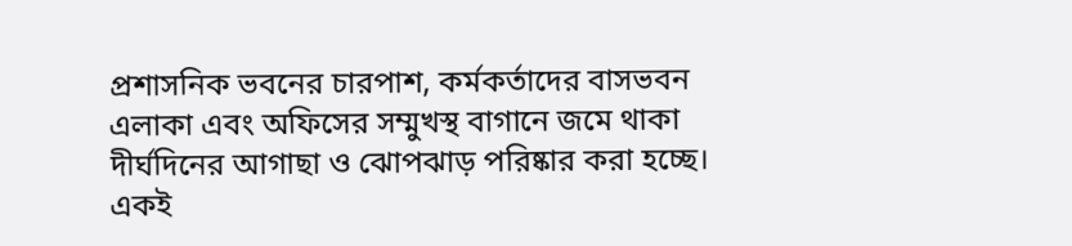প্রশাসনিক ভবনের চারপাশ, কর্মকর্তাদের বাসভবন এলাকা এবং অফিসের সম্মুখস্থ বাগানে জমে থাকা দীর্ঘদিনের আগাছা ও ঝোপঝাড় পরিষ্কার করা হচ্ছে। একই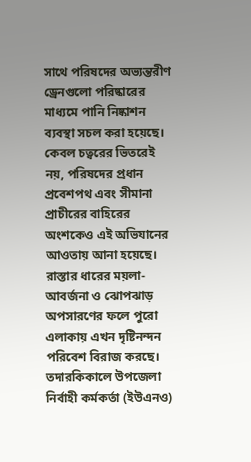সাথে পরিষদের অভ্যন্তরীণ ড্রেনগুলো পরিষ্কারের মাধ্যমে পানি নিষ্কাশন ব্যবস্থা সচল করা হয়েছে। কেবল চত্বরের ভিতরেই নয়, পরিষদের প্রধান প্রবেশপথ এবং সীমানা প্রাচীরের বাহিরের অংশকেও এই অভিযানের আওতায় আনা হয়েছে। রাস্তার ধারের ময়লা-আবর্জনা ও ঝোপঝাড় অপসারণের ফলে পুরো এলাকায় এখন দৃষ্টিনন্দন পরিবেশ বিরাজ করছে।
তদারকিকালে উপজেলা নির্বাহী কর্মকর্তা (ইউএনও)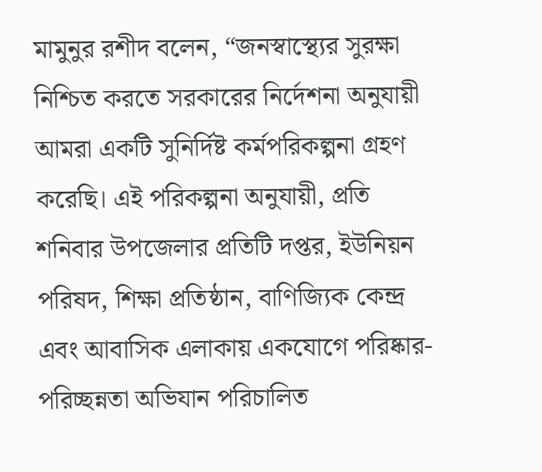মামুনুর রশীদ বলেন, “জনস্বাস্থ্যের সুরক্ষা নিশ্চিত করতে সরকারের নির্দেশনা অনুযায়ী আমরা একটি সুনির্দিষ্ট কর্মপরিকল্পনা গ্রহণ করেছি। এই পরিকল্পনা অনুযায়ী, প্রতি শনিবার উপজেলার প্রতিটি দপ্তর, ইউনিয়ন পরিষদ, শিক্ষা প্রতিষ্ঠান, বাণিজ্যিক কেন্দ্র এবং আবাসিক এলাকায় একযোগে পরিষ্কার-পরিচ্ছন্নতা অভিযান পরিচালিত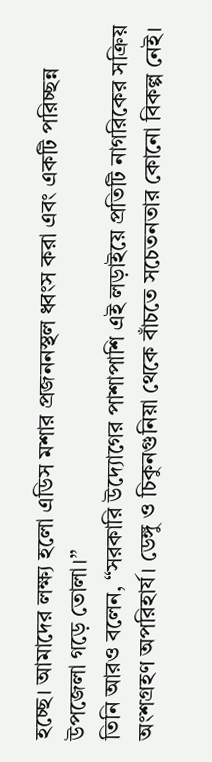হচ্ছে। আমাদের লক্ষ্য হলো এডিস মশার প্রজননস্থল ধ্বংস করা এবং একটি পরিচ্ছন্ন উপজেলা গড়ে তোলা।”
তিনি আরও বলেন, “সরকারি উদ্যোগের পাশাপাশি এই লড়াইয়ে প্রতিটি নাগরিকের সক্রিয় অংশগ্রহণ অপরিহার্য। ডেঙ্গু ও চিকুনগুনিয়া থেকে বাঁচতে সচেতনতার কোনো বিকল্প নেই।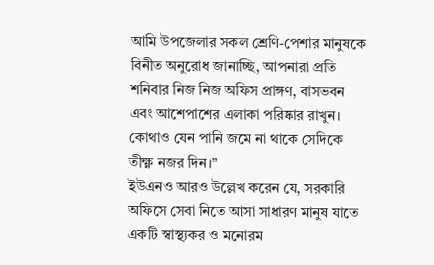আমি উপজেলার সকল শ্রেণি-পেশার মানুষকে বিনীত অনুরোধ জানাচ্ছি, আপনারা প্রতি শনিবার নিজ নিজ অফিস প্রাঙ্গণ, বাসভবন এবং আশেপাশের এলাকা পরিষ্কার রাখুন। কোথাও যেন পানি জমে না থাকে সেদিকে তীক্ষ্ণ নজর দিন।”
ইউএনও আরও উল্লেখ করেন যে, সরকারি অফিসে সেবা নিতে আসা সাধারণ মানুষ যাতে একটি স্বাস্থ্যকর ও মনোরম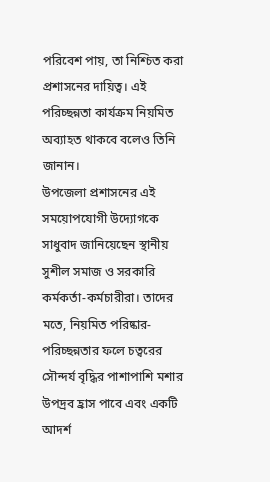পরিবেশ পায়, তা নিশ্চিত করা প্রশাসনের দায়িত্ব। এই পরিচ্ছন্নতা কার্যক্রম নিয়মিত অব্যাহত থাকবে বলেও তিনি জানান।
উপজেলা প্রশাসনের এই সময়োপযোগী উদ্যোগকে সাধুবাদ জানিয়েছেন স্থানীয় সুশীল সমাজ ও সরকারি কর্মকর্তা-কর্মচারীরা। তাদের মতে, নিয়মিত পরিষ্কার-পরিচ্ছন্নতার ফলে চত্বরের সৌন্দর্য বৃদ্ধির পাশাপাশি মশার উপদ্রব হ্রাস পাবে এবং একটি আদর্শ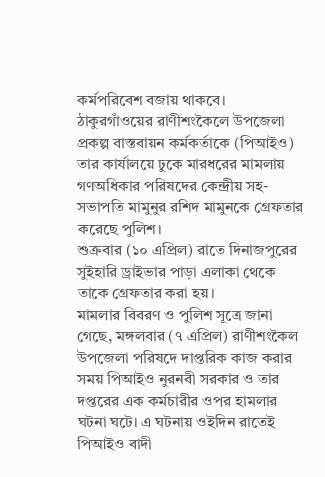কর্মপরিবেশ বজায় থাকবে।
ঠাকুরগাঁওয়ের রাণীশংকৈলে উপজেলা প্রকল্প বাস্তবায়ন কর্মকর্তাকে (পিআইও) তার কার্যালয়ে ঢুকে মারধরের মামলায় গণঅধিকার পরিষদের কেন্দ্রীয় সহ-সভাপতি মামুনুর রশিদ মামুনকে গ্রেফতার করেছে পুলিশ।
শুক্রবার (১০ এপ্রিল) রাতে দিনাজপুরের সুইহারি ড্রাইভার পাড়া এলাকা থেকে তাকে গ্রেফতার করা হয়।
মামলার বিবরণ ও পুলিশ সূত্রে জানা গেছে, মঙ্গলবার (৭ এপ্রিল) রাণীশংকৈল উপজেলা পরিষদে দাপ্তরিক কাজ করার সময় পিআইও নুরনবী সরকার ও তার দপ্তরের এক কর্মচারীর ওপর হামলার ঘটনা ঘটে। এ ঘটনায় ওইদিন রাতেই পিআইও বাদী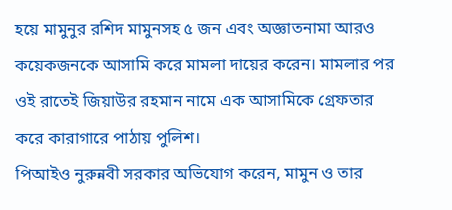হয়ে মামুনুর রশিদ মামুনসহ ৫ জন এবং অজ্ঞাতনামা আরও কয়েকজনকে আসামি করে মামলা দায়ের করেন। মামলার পর ওই রাতেই জিয়াউর রহমান নামে এক আসামিকে গ্রেফতার করে কারাগারে পাঠায় পুলিশ।
পিআইও নুরুন্নবী সরকার অভিযোগ করেন, মামুন ও তার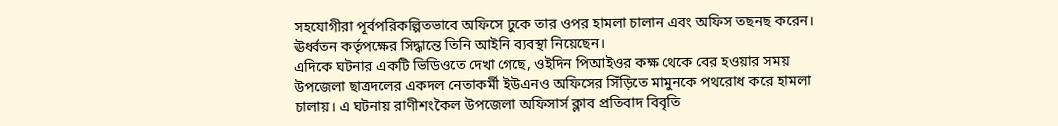সহযোগীরা পূর্বপরিকল্পিতভাবে অফিসে ঢুকে তার ওপর হামলা চালান এবং অফিস তছনছ করেন। ঊর্ধ্বতন কর্তৃপক্ষের সিদ্ধান্তে তিনি আইনি ব্যবস্থা নিয়েছেন।
এদিকে ঘটনার একটি ভিডিওতে দেখা গেছে, ওইদিন পিআইওর কক্ষ থেকে বের হওয়ার সময় উপজেলা ছাত্রদলের একদল নেতাকর্মী ইউএনও অফিসের সিঁড়িতে মামুনকে পথরোধ করে হামলা চালায়। এ ঘটনায় রাণীশংকৈল উপজেলা অফিসার্স ক্লাব প্রতিবাদ বিবৃতি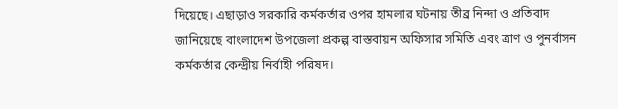দিয়েছে। এছাড়াও সরকারি কর্মকর্তার ওপর হামলার ঘটনায় তীব্র নিন্দা ও প্রতিবাদ জানিয়েছে বাংলাদেশ উপজেলা প্রকল্প বাস্তবায়ন অফিসার সমিতি এবং ত্রাণ ও পুনর্বাসন কর্মকর্তার কেন্দ্রীয় নির্বাহী পরিষদ।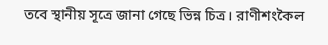তবে স্থানীয় সূত্রে জানা গেছে ভিন্ন চিত্র। রাণীশংকৈল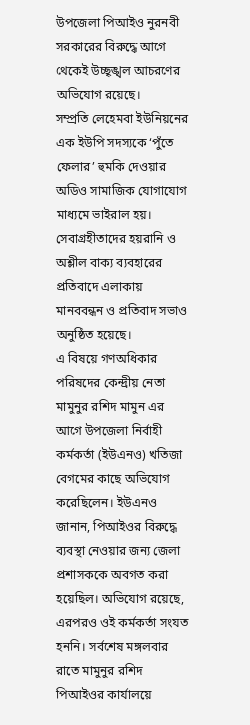উপজেলা পিআইও নুরনবী সরকারের বিরুদ্ধে আগে থেকেই উচ্ছৃঙ্খল আচরণের অভিযোগ রয়েছে।
সম্প্রতি লেহেমবা ইউনিয়নের এক ইউপি সদস্যকে ‘পুঁতে ফেলার’ হুমকি দেওয়ার অডিও সামাজিক যোগাযোগ মাধ্যমে ভাইরাল হয়। সেবাগ্রহীতাদের হয়রানি ও অশ্লীল বাক্য ব্যবহারের প্রতিবাদে এলাকায় মানববন্ধন ও প্রতিবাদ সভাও অনুষ্ঠিত হয়েছে।
এ বিষয়ে গণঅধিকার পরিষদের কেন্দ্রীয় নেতা মামুনুর রশিদ মামুন এর আগে উপজেলা নির্বাহী কর্মকর্তা (ইউএনও) খতিজা বেগমের কাছে অভিযোগ করেছিলেন। ইউএনও জানান, পিআইওর বিরুদ্ধে ব্যবস্থা নেওয়ার জন্য জেলা প্রশাসককে অবগত করা হয়েছিল। অভিযোগ রয়েছে, এরপরও ওই কর্মকর্তা সংযত হননি। সর্বশেষ মঙ্গলবার রাতে মামুনুর রশিদ পিআইওর কার্যালয়ে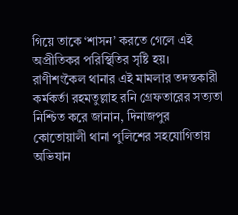গিয়ে তাকে ‘শাসন’ করতে গেলে এই অপ্রীতিকর পরিস্থিতির সৃষ্টি হয়।
রাণীশংকৈল থানার এই মামলার তদন্তকারী কর্মকর্তা রহমতুল্লাহ রনি গ্রেফতারের সত্যতা নিশ্চিত করে জানান, দিনাজপুর কোতোয়ালী থানা পুলিশের সহযোগিতায় অভিযান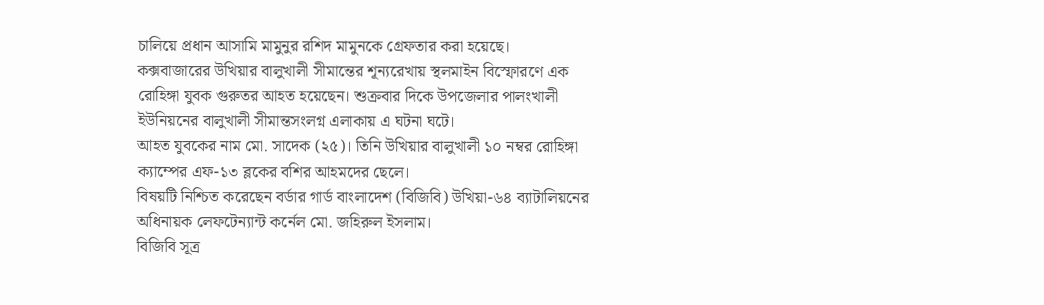চালিয়ে প্রধান আসামি মামুনুর রশিদ মামুনকে গ্রেফতার করা হয়েছে।
কক্সবাজারের উখিয়ার বালুখালী সীমান্তের শূন্যরেখায় স্থলমাইন বিস্ফোরণে এক রোহিঙ্গা যুবক গুরুতর আহত হয়েছেন। শুক্রবার দিকে উপজেলার পালংখালী ইউনিয়নের বালুখালী সীমান্তসংলগ্ন এলাকায় এ ঘটনা ঘটে।
আহত যুবকের নাম মো. সাদেক (২৫)। তিনি উখিয়ার বালুখালী ১০ নম্বর রোহিঙ্গা ক্যাম্পের এফ-১৩ ব্লকের বশির আহমদের ছেলে।
বিষয়টি নিশ্চিত করেছেন বর্ডার গার্ড বাংলাদেশ (বিজিবি) উখিয়া-৬৪ ব্যাটালিয়নের অধিনায়ক লেফটেন্যান্ট কর্নেল মো. জহিরুল ইসলাম।
বিজিবি সূত্র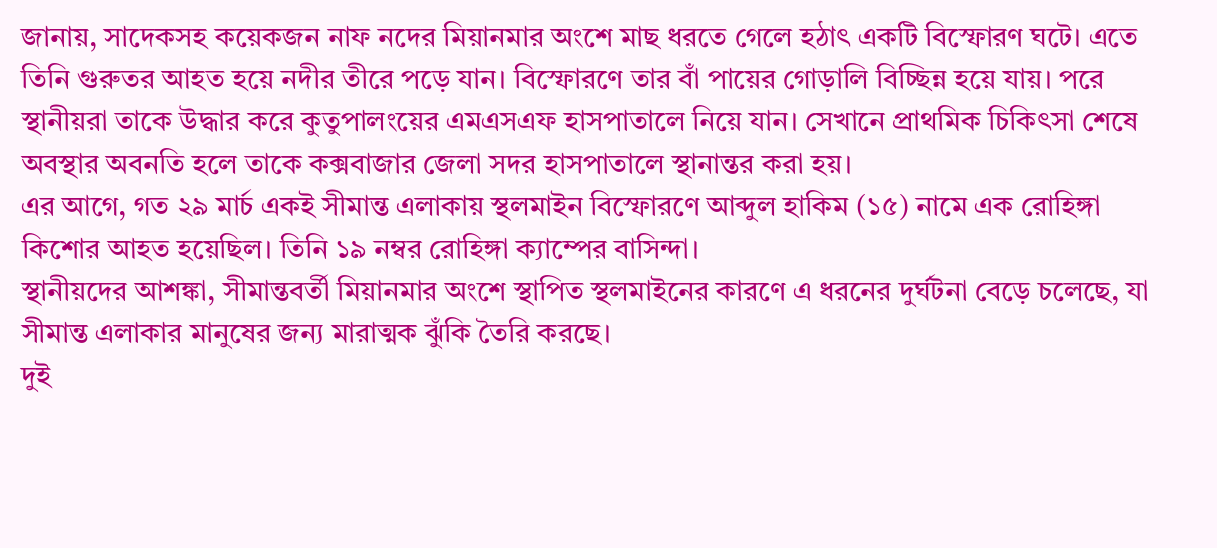জানায়, সাদেকসহ কয়েকজন নাফ নদের মিয়ানমার অংশে মাছ ধরতে গেলে হঠাৎ একটি বিস্ফোরণ ঘটে। এতে তিনি গুরুতর আহত হয়ে নদীর তীরে পড়ে যান। বিস্ফোরণে তার বাঁ পায়ের গোড়ালি বিচ্ছিন্ন হয়ে যায়। পরে স্থানীয়রা তাকে উদ্ধার করে কুতুপালংয়ের এমএসএফ হাসপাতালে নিয়ে যান। সেখানে প্রাথমিক চিকিৎসা শেষে অবস্থার অবনতি হলে তাকে কক্সবাজার জেলা সদর হাসপাতালে স্থানান্তর করা হয়।
এর আগে, গত ২৯ মার্চ একই সীমান্ত এলাকায় স্থলমাইন বিস্ফোরণে আব্দুল হাকিম (১৫) নামে এক রোহিঙ্গা কিশোর আহত হয়েছিল। তিনি ১৯ নম্বর রোহিঙ্গা ক্যাম্পের বাসিন্দা।
স্থানীয়দের আশঙ্কা, সীমান্তবর্তী মিয়ানমার অংশে স্থাপিত স্থলমাইনের কারণে এ ধরনের দুর্ঘটনা বেড়ে চলেছে, যা সীমান্ত এলাকার মানুষের জন্য মারাত্মক ঝুঁকি তৈরি করছে।
দুই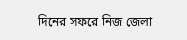দিনের সফরে নিজ জেলা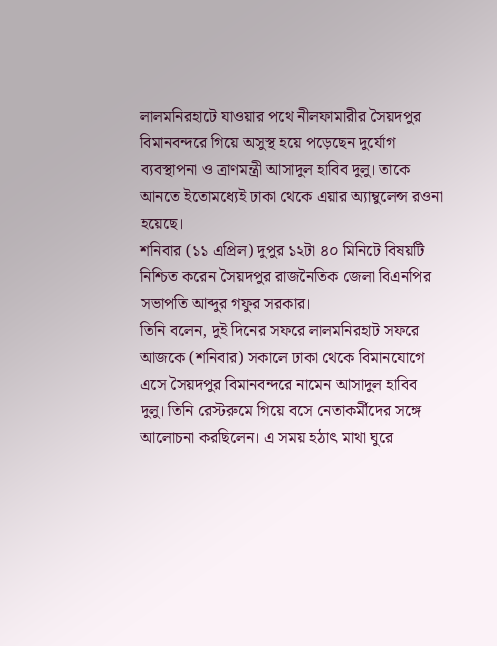লালমনিরহাটে যাওয়ার পথে নীলফামারীর সৈয়দপুর বিমানবন্দরে গিয়ে অসুস্থ হয়ে পড়েছেন দুর্যোগ ব্যবস্থাপনা ও ত্রাণমন্ত্রী আসাদুল হাবিব দুলু। তাকে আনতে ইতোমধ্যেই ঢাকা থেকে এয়ার অ্যাম্বুলেন্স রওনা হয়েছে।
শনিবার (১১ এপ্রিল) দুপুর ১২টা ৪০ মিনিটে বিষয়টি নিশ্চিত করেন সৈয়দপুর রাজনৈতিক জেলা বিএনপির সভাপতি আব্দুর গফুর সরকার।
তিনি বলেন, দুই দিনের সফরে লালমনিরহাট সফরে আজকে (শনিবার) সকালে ঢাকা থেকে বিমানযোগে এসে সৈয়দপুর বিমানবন্দরে নামেন আসাদুল হাবিব দুলু। তিনি রেস্টরুমে গিয়ে বসে নেতাকর্মীদের সঙ্গে আলোচনা করছিলেন। এ সময় হঠাৎ মাথা ঘুরে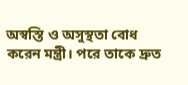অস্বস্তি ও অসুস্থতা বোধ করেন মন্ত্রী। পরে তাকে দ্রুত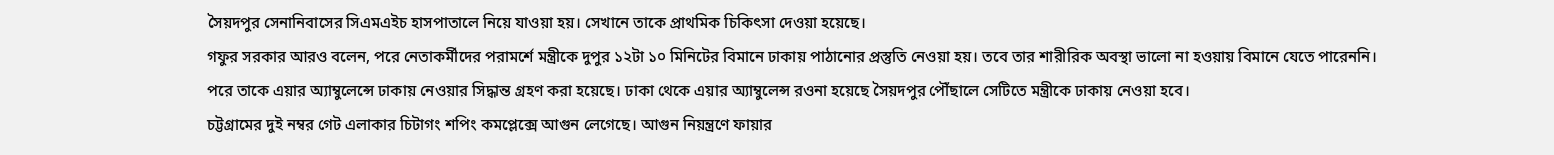সৈয়দপুর সেনানিবাসের সিএমএইচ হাসপাতালে নিয়ে যাওয়া হয়। সেখানে তাকে প্রাথমিক চিকিৎসা দেওয়া হয়েছে।
গফুর সরকার আরও বলেন, পরে নেতাকর্মীদের পরামর্শে মন্ত্রীকে দুপুর ১২টা ১০ মিনিটের বিমানে ঢাকায় পাঠানোর প্রস্তুতি নেওয়া হয়। তবে তার শারীরিক অবস্থা ভালো না হওয়ায় বিমানে যেতে পারেননি। পরে তাকে এয়ার অ্যাম্বুলেন্সে ঢাকায় নেওয়ার সিদ্ধান্ত গ্রহণ করা হয়েছে। ঢাকা থেকে এয়ার অ্যাম্বুলেন্স রওনা হয়েছে সৈয়দপুর পৌঁছালে সেটিতে মন্ত্রীকে ঢাকায় নেওয়া হবে।
চট্টগ্রামের দুই নম্বর গেট এলাকার চিটাগং শপিং কমপ্লেক্সে আগুন লেগেছে। আগুন নিয়ন্ত্রণে ফায়ার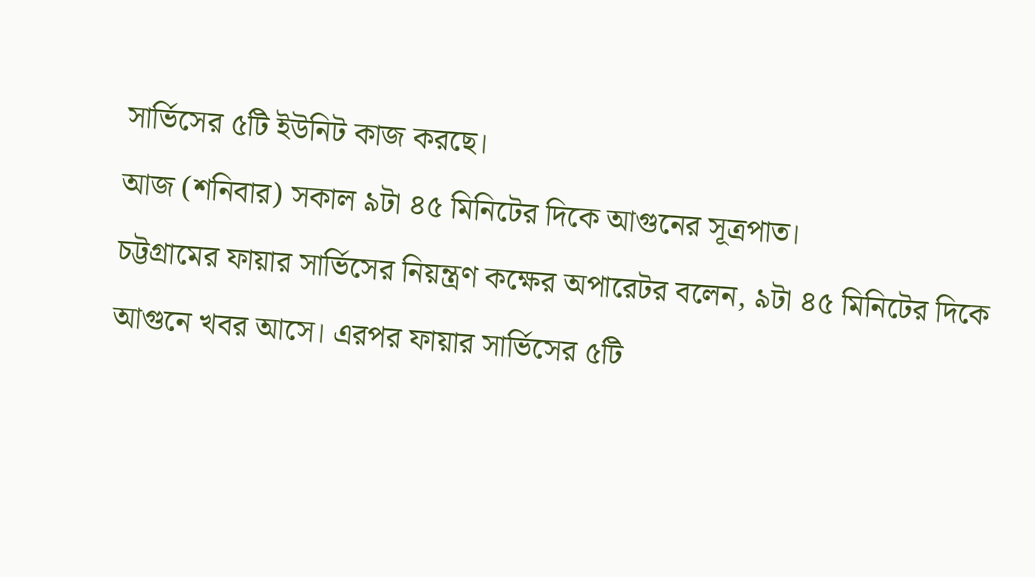সার্ভিসের ৫টি ইউনিট কাজ করছে।
আজ (শনিবার) সকাল ৯টা ৪৫ মিনিটের দিকে আগুনের সূত্রপাত।
চট্টগ্রামের ফায়ার সার্ভিসের নিয়ন্ত্রণ কক্ষের অপারেটর বলেন, ৯টা ৪৫ মিনিটের দিকে আগুনে খবর আসে। এরপর ফায়ার সার্ভিসের ৫টি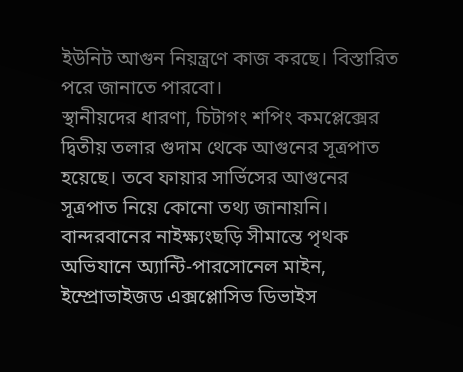ইউনিট আগুন নিয়ন্ত্রণে কাজ করছে। বিস্তারিত পরে জানাতে পারবো।
স্থানীয়দের ধারণা, চিটাগং শপিং কমপ্লেক্সের দ্বিতীয় তলার গুদাম থেকে আগুনের সূত্রপাত হয়েছে। তবে ফায়ার সার্ভিসের আগুনের সূত্রপাত নিয়ে কোনো তথ্য জানায়নি।
বান্দরবানের নাইক্ষ্যংছড়ি সীমান্তে পৃথক অভিযানে অ্যান্টি-পারসোনেল মাইন, ইম্প্রোভাইজড এক্সপ্লোসিভ ডিভাইস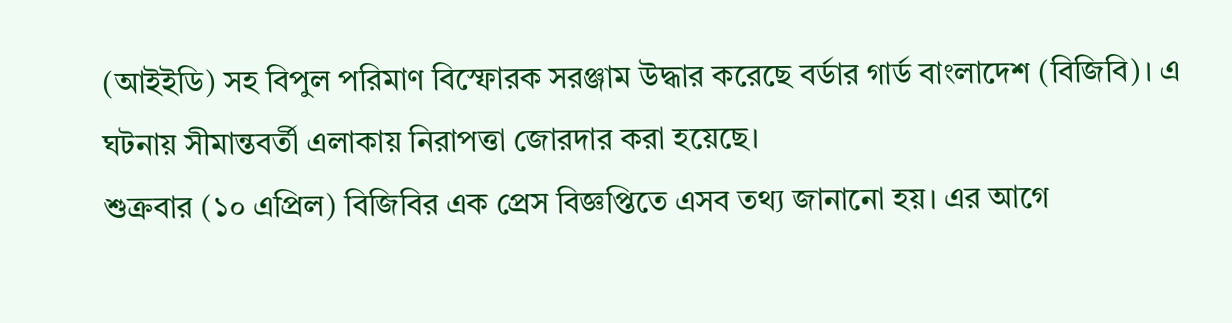(আইইডি) সহ বিপুল পরিমাণ বিস্ফোরক সরঞ্জাম উদ্ধার করেছে বর্ডার গার্ড বাংলাদেশ (বিজিবি)। এ ঘটনায় সীমান্তবর্তী এলাকায় নিরাপত্তা জোরদার করা হয়েছে।
শুক্রবার (১০ এপ্রিল) বিজিবির এক প্রেস বিজ্ঞপ্তিতে এসব তথ্য জানানো হয়। এর আগে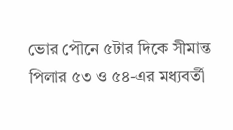ভোর পৌনে ৫টার দিকে সীমান্ত পিলার ৫৩ ও ৫৪-এর মধ্যবর্তী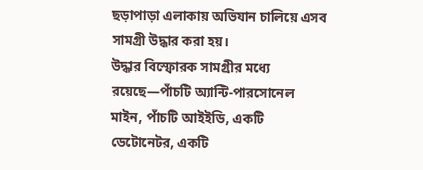ছড়াপাড়া এলাকায় অভিযান চালিয়ে এসব সামগ্রী উদ্ধার করা হয়।
উদ্ধার বিস্ফোরক সামগ্রীর মধ্যে রয়েছে—পাঁচটি অ্যান্টি-পারসোনেল মাইন, পাঁচটি আইইডি, একটি ডেটোনেটর, একটি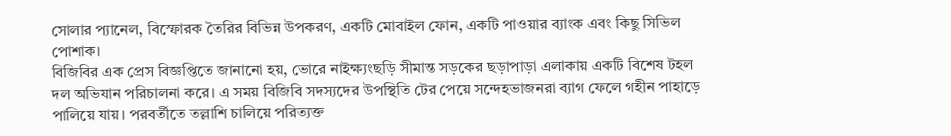সোলার প্যানেল, বিস্ফোরক তৈরির বিভিন্ন উপকরণ, একটি মোবাইল ফোন, একটি পাওয়ার ব্যাংক এবং কিছু সিভিল পোশাক।
বিজিবির এক প্রেস বিজ্ঞপ্তিতে জানানো হয়, ভোরে নাইক্ষ্যংছড়ি সীমান্ত সড়কের ছড়াপাড়া এলাকায় একটি বিশেষ টহল দল অভিযান পরিচালনা করে। এ সময় বিজিবি সদস্যদের উপস্থিতি টের পেয়ে সন্দেহভাজনরা ব্যাগ ফেলে গহীন পাহাড়ে পালিয়ে যায়। পরবর্তীতে তল্লাশি চালিয়ে পরিত্যক্ত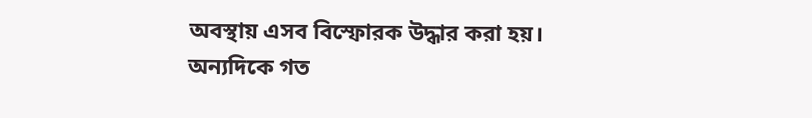অবস্থায় এসব বিস্ফোরক উদ্ধার করা হয়।
অন্যদিকে গত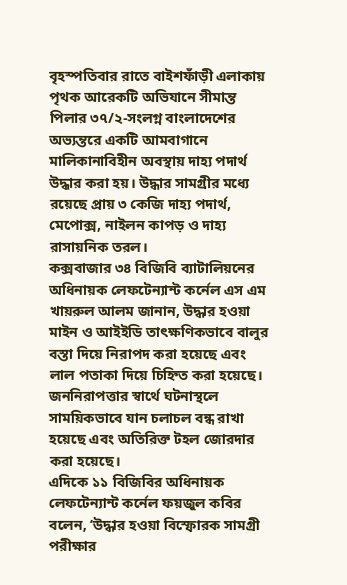বৃহস্পতিবার রাতে বাইশফাঁড়ী এলাকায় পৃথক আরেকটি অভিযানে সীমান্ত পিলার ৩৭/২-সংলগ্ন বাংলাদেশের অভ্যন্তরে একটি আমবাগানে মালিকানাবিহীন অবস্থায় দাহ্য পদার্থ উদ্ধার করা হয়। উদ্ধার সামগ্রীর মধ্যে রয়েছে প্রায় ৩ কেজি দাহ্য পদার্থ, মেপোক্স, নাইলন কাপড় ও দাহ্য রাসায়নিক তরল।
কক্সবাজার ৩৪ বিজিবি ব্যাটালিয়নের অধিনায়ক লেফটেন্যান্ট কর্নেল এস এম খায়রুল আলম জানান, উদ্ধার হওয়া মাইন ও আইইডি তাৎক্ষণিকভাবে বালুর বস্তা দিয়ে নিরাপদ করা হয়েছে এবং লাল পতাকা দিয়ে চিহ্নিত করা হয়েছে। জননিরাপত্তার স্বার্থে ঘটনাস্থলে সাময়িকভাবে যান চলাচল বন্ধ রাখা হয়েছে এবং অতিরিক্ত টহল জোরদার করা হয়েছে।
এদিকে ১১ বিজিবির অধিনায়ক লেফটেন্যান্ট কর্নেল ফয়জুল কবির বলেন, ‘উদ্ধার হওয়া বিস্ফোরক সামগ্রী পরীক্ষার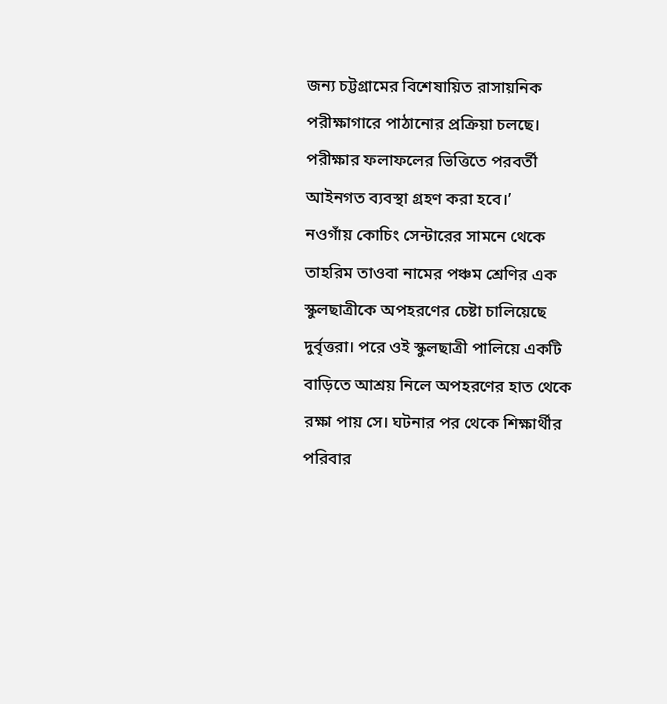জন্য চট্টগ্রামের বিশেষায়িত রাসায়নিক পরীক্ষাগারে পাঠানোর প্রক্রিয়া চলছে। পরীক্ষার ফলাফলের ভিত্তিতে পরবর্তী আইনগত ব্যবস্থা গ্রহণ করা হবে।’
নওগাঁয় কোচিং সেন্টারের সামনে থেকে তাহরিম তাওবা নামের পঞ্চম শ্রেণির এক স্কুলছাত্রীকে অপহরণের চেষ্টা চালিয়েছে দুর্বৃত্তরা। পরে ওই স্কুলছাত্রী পালিয়ে একটি বাড়িতে আশ্রয় নিলে অপহরণের হাত থেকে রক্ষা পায় সে। ঘটনার পর থেকে শিক্ষার্থীর পরিবার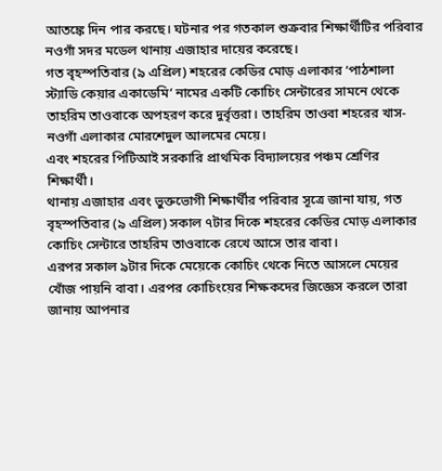আতঙ্কে দিন পার করছে। ঘটনার পর গতকাল শুক্রবার শিক্ষার্থীটির পরিবার নওগাঁ সদর মডেল থানায় এজাহার দায়ের করেছে।
গত বৃহস্পতিবার (৯ এপ্রিল) শহরের কেডির মোড় এলাকার ‘পাঠশালা স্ট্যাডি কেয়ার একাডেমি’ নামের একটি কোচিং সেন্টারের সামনে থেকে তাহরিম তাওবাকে অপহরণ করে দুর্বৃত্তরা। তাহরিম তাওবা শহরের খাস-নওগাঁ এলাকার মোরশেদুল আলমের মেয়ে।
এবং শহরের পিটিআই সরকারি প্রাথমিক বিদ্যালয়ের পঞ্চম শ্রেণির শিক্ষার্থী।
থানায় এজাহার এবং ভুক্তভোগী শিক্ষার্থীর পরিবার সূত্রে জানা যায়, গত বৃহস্পতিবার (৯ এপ্রিল) সকাল ৭টার দিকে শহরের কেডির মোড় এলাকার কোচিং সেন্টারে তাহরিম তাওবাকে রেখে আসে তার বাবা।
এরপর সকাল ৯টার দিকে মেয়েকে কোচিং থেকে নিতে আসলে মেয়ের খোঁজ পায়নি বাবা। এরপর কোচিংয়ের শিক্ষকদের জিজ্ঞেস করলে তারা জানায় আপনার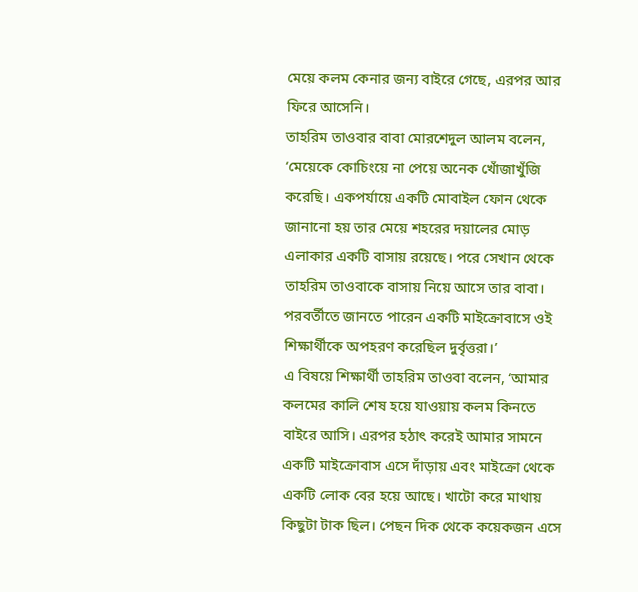মেয়ে কলম কেনার জন্য বাইরে গেছে, এরপর আর ফিরে আসেনি।
তাহরিম তাওবার বাবা মোরশেদুল আলম বলেন, ‘মেয়েকে কোচিংয়ে না পেয়ে অনেক খোঁজাখুঁজি করেছি। একপর্যায়ে একটি মোবাইল ফোন থেকে জানানো হয় তার মেয়ে শহরের দয়ালের মোড় এলাকার একটি বাসায় রয়েছে। পরে সেখান থেকে তাহরিম তাওবাকে বাসায় নিয়ে আসে তার বাবা। পরবর্তীতে জানতে পারেন একটি মাইক্রোবাসে ওই শিক্ষার্থীকে অপহরণ করেছিল দুর্বৃত্তরা।’
এ বিষয়ে শিক্ষার্থী তাহরিম তাওবা বলেন, ‘আমার কলমের কালি শেষ হয়ে যাওয়ায় কলম কিনতে বাইরে আসি। এরপর হঠাৎ করেই আমার সামনে একটি মাইক্রোবাস এসে দাঁড়ায় এবং মাইক্রো থেকে একটি লোক বের হয়ে আছে। খাটো করে মাথায় কিছুটা টাক ছিল। পেছন দিক থেকে কয়েকজন এসে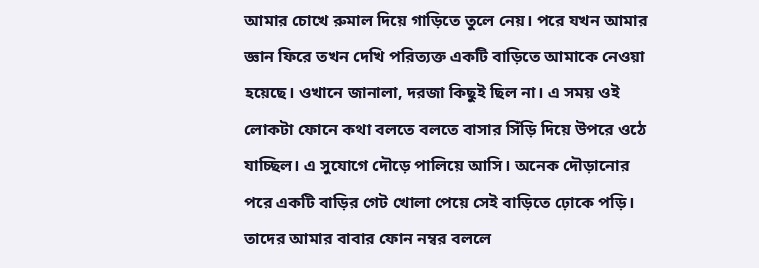আমার চোখে রুমাল দিয়ে গাড়িতে তুলে নেয়। পরে যখন আমার জ্ঞান ফিরে তখন দেখি পরিত্যক্ত একটি বাড়িতে আমাকে নেওয়া হয়েছে। ওখানে জানালা, দরজা কিছুই ছিল না। এ সময় ওই লোকটা ফোনে কথা বলতে বলতে বাসার সিঁড়ি দিয়ে উপরে ওঠে যাচ্ছিল। এ সুযোগে দৌড়ে পালিয়ে আসি। অনেক দৌড়ানোর পরে একটি বাড়ির গেট খোলা পেয়ে সেই বাড়িতে ঢ়োকে পড়ি। তাদের আমার বাবার ফোন নম্বর বললে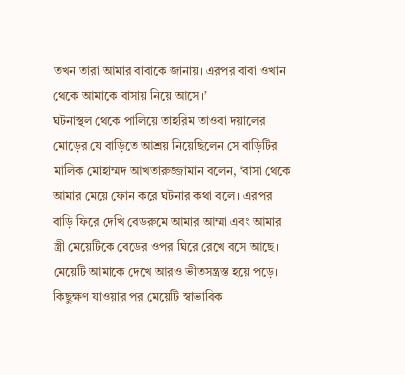তখন তারা আমার বাবাকে জানায়। এরপর বাবা ওখান থেকে আমাকে বাসায় নিয়ে আসে।’
ঘটনাস্থল থেকে পালিয়ে তাহরিম তাওবা দয়ালের মোড়ের যে বাড়িতে আশ্রয় নিয়েছিলেন সে বাড়িটির মালিক মোহাম্মদ আখতারুজ্জামান বলেন, ‘বাসা থেকে আমার মেয়ে ফোন করে ঘটনার কথা বলে। এরপর বাড়ি ফিরে দেখি বেডরুমে আমার আম্মা এবং আমার স্ত্রী মেয়েটিকে বেডের ওপর ঘিরে রেখে বসে আছে। মেয়েটি আমাকে দেখে আরও ভীতসন্ত্রস্ত হয়ে পড়ে। কিছুক্ষণ যাওয়ার পর মেয়েটি স্বাভাবিক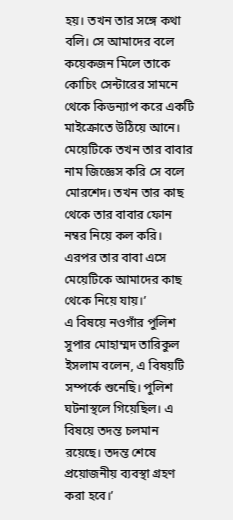হয়। তখন তার সঙ্গে কথা বলি। সে আমাদের বলে কয়েকজন মিলে তাকে কোচিং সেন্টারের সামনে থেকে কিডন্যাপ করে একটি মাইক্রোতে উঠিয়ে আনে। মেয়েটিকে তখন তার বাবার নাম জিজ্ঞেস করি সে বলে মোরশেদ। তখন তার কাছ থেকে তার বাবার ফোন নম্বর নিয়ে কল করি। এরপর তার বাবা এসে মেয়েটিকে আমাদের কাছ থেকে নিয়ে যায়।’
এ বিষয়ে নওগাঁর পুলিশ সুপার মোহাম্মদ তারিকুল ইসলাম বলেন, এ বিষয়টি সম্পর্কে শুনেছি। পুলিশ ঘটনাস্থলে গিয়েছিল। এ বিষয়ে তদন্ত চলমান রয়েছে। তদন্ত শেষে প্রয়োজনীয় ব্যবস্থা গ্রহণ করা হবে।’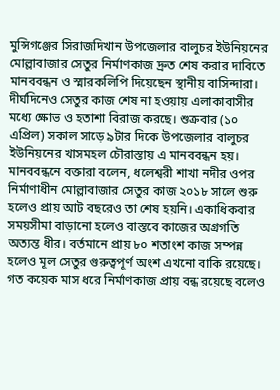মুন্সিগঞ্জের সিরাজদিখান উপজেলার বালুচর ইউনিয়নের মোল্লাবাজার সেতুর নির্মাণকাজ দ্রুত শেষ করার দাবিতে মানববন্ধন ও স্মারকলিপি দিয়েছেন স্থানীয় বাসিন্দারা। দীর্ঘদিনেও সেতুর কাজ শেষ না হওয়ায় এলাকাবাসীর মধ্যে ক্ষোভ ও হতাশা বিরাজ করছে। শুক্রবার (১০ এপ্রিল) সকাল সাড়ে ৯টার দিকে উপজেলার বালুচর ইউনিয়নের খাসমহল চৌরাস্তায় এ মানববন্ধন হয়।
মানববন্ধনে বক্তারা বলেন, ধলেশ্বরী শাখা নদীর ওপর নির্মাণাধীন মোল্লাবাজার সেতুর কাজ ২০১৮ সালে শুরু হলেও প্রায় আট বছরেও তা শেষ হয়নি। একাধিকবার সময়সীমা বাড়ানো হলেও বাস্তবে কাজের অগ্রগতি অত্যন্ত ধীর। বর্তমানে প্রায় ৮০ শতাংশ কাজ সম্পন্ন হলেও মূল সেতুর গুরুত্বপূর্ণ অংশ এখনো বাকি রয়েছে। গত কয়েক মাস ধরে নির্মাণকাজ প্রায় বন্ধ রয়েছে বলেও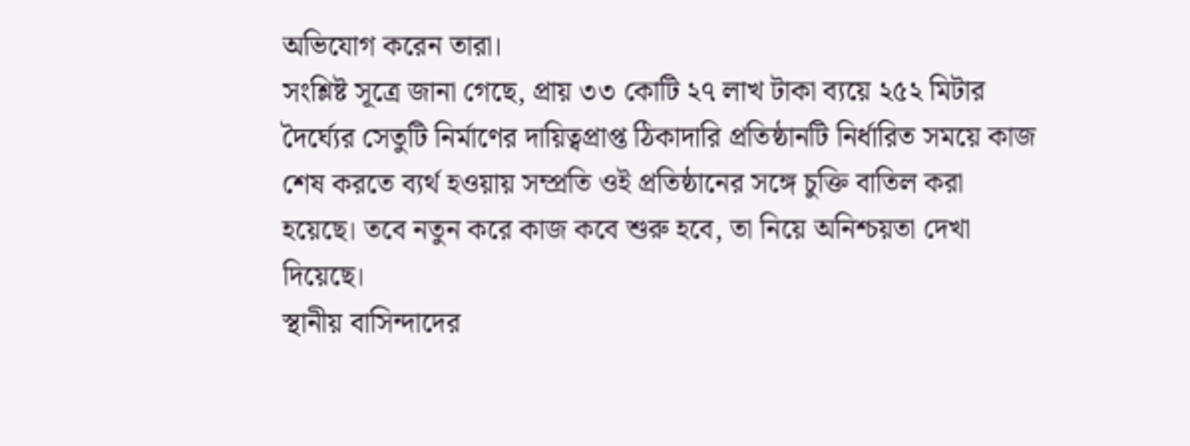অভিযোগ করেন তারা।
সংশ্লিষ্ট সূত্রে জানা গেছে, প্রায় ৩৩ কোটি ২৭ লাখ টাকা ব্যয়ে ২৫২ মিটার দৈর্ঘ্যের সেতুটি নির্মাণের দায়িত্বপ্রাপ্ত ঠিকাদারি প্রতিষ্ঠানটি নির্ধারিত সময়ে কাজ শেষ করতে ব্যর্থ হওয়ায় সম্প্রতি ওই প্রতিষ্ঠানের সঙ্গে চুক্তি বাতিল করা হয়েছে। তবে নতুন করে কাজ কবে শুরু হবে, তা নিয়ে অনিশ্চয়তা দেখা দিয়েছে।
স্থানীয় বাসিন্দাদের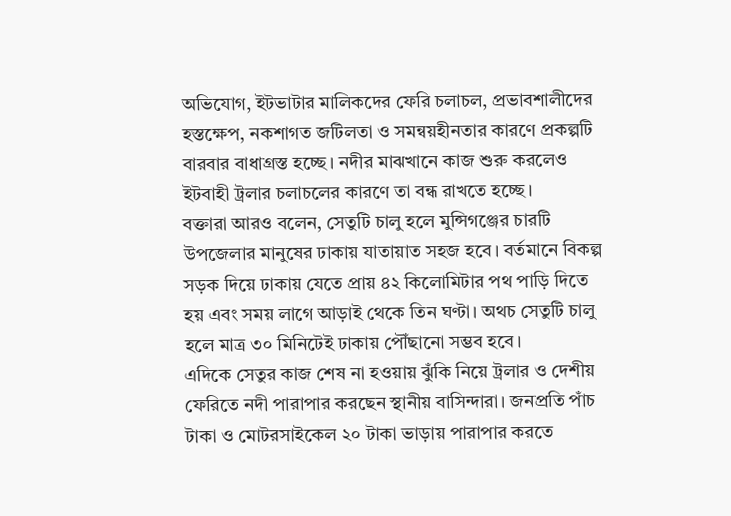অভিযোগ, ইটভাটার মালিকদের ফেরি চলাচল, প্রভাবশালীদের হস্তক্ষেপ, নকশাগত জটিলতা ও সমন্বয়হীনতার কারণে প্রকল্পটি বারবার বাধাগ্রস্ত হচ্ছে। নদীর মাঝখানে কাজ শুরু করলেও ইটবাহী ট্রলার চলাচলের কারণে তা বন্ধ রাখতে হচ্ছে।
বক্তারা আরও বলেন, সেতুটি চালু হলে মুন্সিগঞ্জের চারটি উপজেলার মানুষের ঢাকায় যাতায়াত সহজ হবে। বর্তমানে বিকল্প সড়ক দিয়ে ঢাকায় যেতে প্রায় ৪২ কিলোমিটার পথ পাড়ি দিতে হয় এবং সময় লাগে আড়াই থেকে তিন ঘণ্টা। অথচ সেতুটি চালু হলে মাত্র ৩০ মিনিটেই ঢাকায় পৌঁছানো সম্ভব হবে।
এদিকে সেতুর কাজ শেষ না হওয়ায় ঝুঁকি নিয়ে ট্রলার ও দেশীয় ফেরিতে নদী পারাপার করছেন স্থানীয় বাসিন্দারা। জনপ্রতি পাঁচ টাকা ও মোটরসাইকেল ২০ টাকা ভাড়ায় পারাপার করতে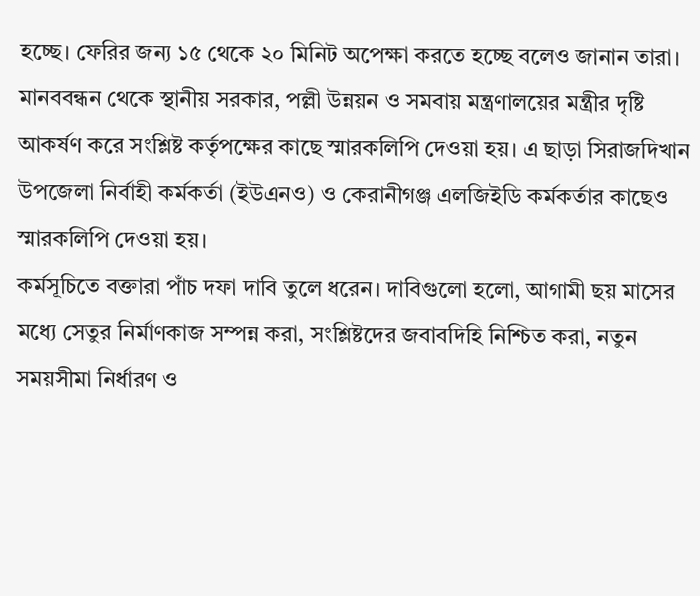হচ্ছে। ফেরির জন্য ১৫ থেকে ২০ মিনিট অপেক্ষা করতে হচ্ছে বলেও জানান তারা।
মানববন্ধন থেকে স্থানীয় সরকার, পল্লী উন্নয়ন ও সমবায় মন্ত্রণালয়ের মন্ত্রীর দৃষ্টি আকর্ষণ করে সংশ্লিষ্ট কর্তৃপক্ষের কাছে স্মারকলিপি দেওয়া হয়। এ ছাড়া সিরাজদিখান উপজেলা নির্বাহী কর্মকর্তা (ইউএনও) ও কেরানীগঞ্জ এলজিইডি কর্মকর্তার কাছেও স্মারকলিপি দেওয়া হয়।
কর্মসূচিতে বক্তারা পাঁচ দফা দাবি তুলে ধরেন। দাবিগুলো হলো, আগামী ছয় মাসের মধ্যে সেতুর নির্মাণকাজ সম্পন্ন করা, সংশ্লিষ্টদের জবাবদিহি নিশ্চিত করা, নতুন সময়সীমা নির্ধারণ ও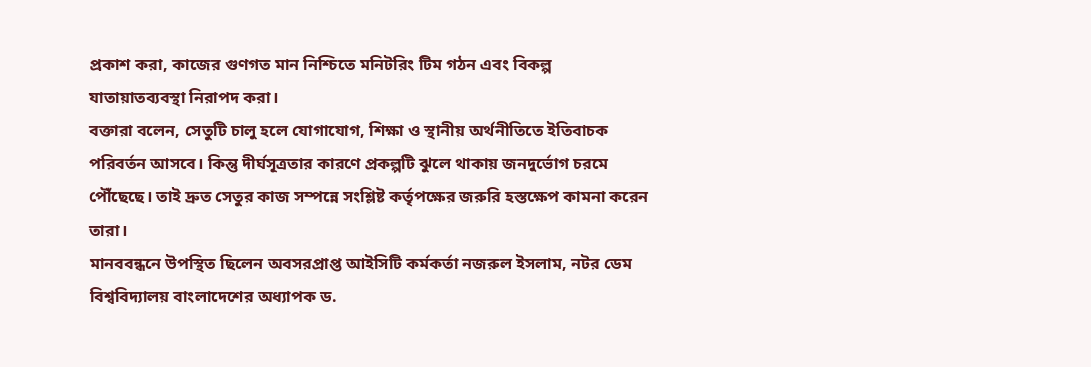প্রকাশ করা, কাজের গুণগত মান নিশ্চিতে মনিটরিং টিম গঠন এবং বিকল্প যাতায়াতব্যবস্থা নিরাপদ করা।
বক্তারা বলেন, সেতুটি চালু হলে যোগাযোগ, শিক্ষা ও স্থানীয় অর্থনীতিতে ইতিবাচক পরিবর্তন আসবে। কিন্তু দীর্ঘসূত্রতার কারণে প্রকল্পটি ঝুলে থাকায় জনদুর্ভোগ চরমে পৌঁছেছে। তাই দ্রুত সেতুর কাজ সম্পন্নে সংশ্লিষ্ট কর্তৃপক্ষের জরুরি হস্তক্ষেপ কামনা করেন তারা।
মানববন্ধনে উপস্থিত ছিলেন অবসরপ্রাপ্ত আইসিটি কর্মকর্তা নজরুল ইসলাম, নটর ডেম বিশ্ববিদ্যালয় বাংলাদেশের অধ্যাপক ড.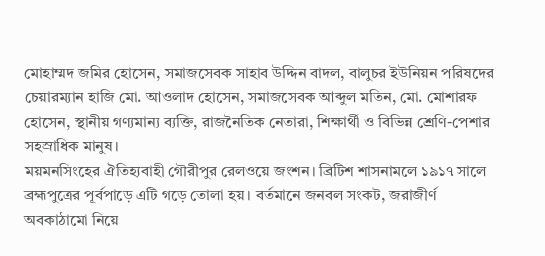মোহাম্মদ জমির হোসেন, সমাজসেবক সাহাব উদ্দিন বাদল, বালুচর ইউনিয়ন পরিষদের চেয়ারম্যান হাজি মো. আওলাদ হোসেন, সমাজসেবক আব্দুল মতিন, মো. মোশারফ হোসেন, স্থানীয় গণ্যমান্য ব্যক্তি, রাজনৈতিক নেতারা, শিক্ষার্থী ও বিভিন্ন শ্রেণি-পেশার সহস্রাধিক মানুষ।
ময়মনসিংহের ঐতিহ্যবাহী গৌরীপুর রেলওয়ে জংশন। ব্রিটিশ শাসনামলে ১৯১৭ সালে ব্রহ্মপুত্রের পূর্বপাড়ে এটি গড়ে তোলা হয়। বর্তমানে জনবল সংকট, জরাজীর্ণ অবকাঠামো নিয়ে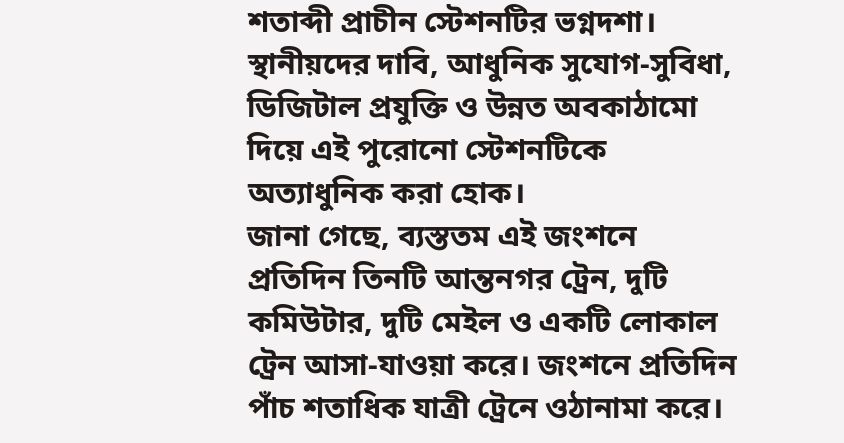শতাব্দী প্রাচীন স্টেশনটির ভগ্নদশা। স্থানীয়দের দাবি, আধুনিক সুযোগ-সুবিধা, ডিজিটাল প্রযুক্তি ও উন্নত অবকাঠামো দিয়ে এই পুরোনো স্টেশনটিকে অত্যাধুনিক করা হোক।
জানা গেছে, ব্যস্ততম এই জংশনে প্রতিদিন তিনটি আন্তনগর ট্রেন, দুটি কমিউটার, দুটি মেইল ও একটি লোকাল ট্রেন আসা-যাওয়া করে। জংশনে প্রতিদিন পাঁচ শতাধিক যাত্রী ট্রেনে ওঠানামা করে।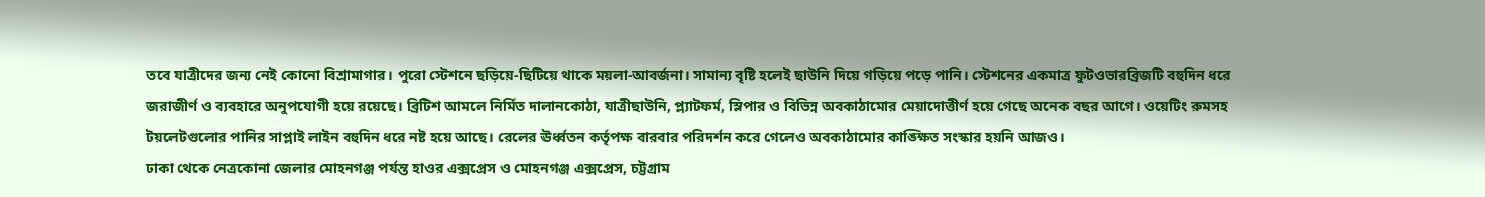তবে যাত্রীদের জন্য নেই কোনো বিশ্রামাগার। পুরো স্টেশনে ছড়িয়ে-ছিটিয়ে থাকে ময়লা-আবর্জনা। সামান্য বৃষ্টি হলেই ছাউনি দিয়ে গড়িয়ে পড়ে পানি। স্টেশনের একমাত্র ফুটওভারব্রিজটি বহুদিন ধরে জরাজীর্ণ ও ব্যবহারে অনুপযোগী হয়ে রয়েছে। ব্রিটিশ আমলে নির্মিত দালানকোঠা, যাত্রীছাউনি, প্ল্যাটফর্ম, স্লিপার ও বিভিন্ন অবকাঠামোর মেয়াদোত্তীর্ণ হয়ে গেছে অনেক বছর আগে। ওয়েটিং রুমসহ টয়লেটগুলোর পানির সাপ্লাই লাইন বহুদিন ধরে নষ্ট হয়ে আছে। রেলের ঊর্ধ্বতন কর্তৃপক্ষ বারবার পরিদর্শন করে গেলেও অবকাঠামোর কাঙ্ক্ষিত সংস্কার হয়নি আজও।
ঢাকা থেকে নেত্রকোনা জেলার মোহনগঞ্জ পর্যন্ত হাওর এক্সপ্রেস ও মোহনগঞ্জ এক্সপ্রেস, চট্টগ্রাম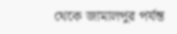থেকে জামালপুর পর্যন্ত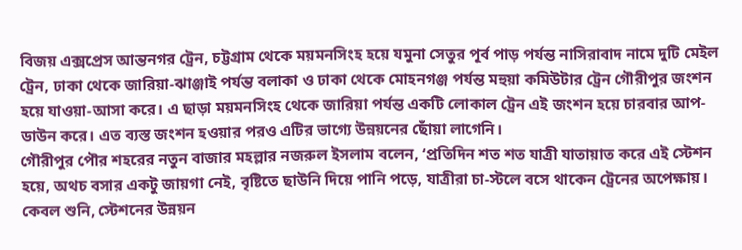বিজয় এক্সপ্রেস আন্তনগর ট্রেন, চট্টগ্রাম থেকে ময়মনসিংহ হয়ে যমুনা সেতুর পূর্ব পাড় পর্যন্ত নাসিরাবাদ নামে দুটি মেইল ট্রেন, ঢাকা থেকে জারিয়া-ঝাঞ্জাই পর্যন্ত বলাকা ও ঢাকা থেকে মোহনগঞ্জ পর্যন্ত মহুয়া কমিউটার ট্রেন গৌরীপুর জংশন হয়ে যাওয়া-আসা করে। এ ছাড়া ময়মনসিংহ থেকে জারিয়া পর্যন্ত একটি লোকাল ট্রেন এই জংশন হয়ে চারবার আপ-ডাউন করে। এত ব্যস্ত জংশন হওয়ার পরও এটির ভাগ্যে উন্নয়নের ছোঁয়া লাগেনি।
গৌরীপুর পৌর শহরের নতুন বাজার মহল্লার নজরুল ইসলাম বলেন, ‘প্রতিদিন শত শত যাত্রী যাতায়াত করে এই স্টেশন হয়ে, অথচ বসার একটু জায়গা নেই, বৃষ্টিতে ছাউনি দিয়ে পানি পড়ে, যাত্রীরা চা-স্টলে বসে থাকেন ট্রেনের অপেক্ষায়। কেবল শুনি, স্টেশনের উন্নয়ন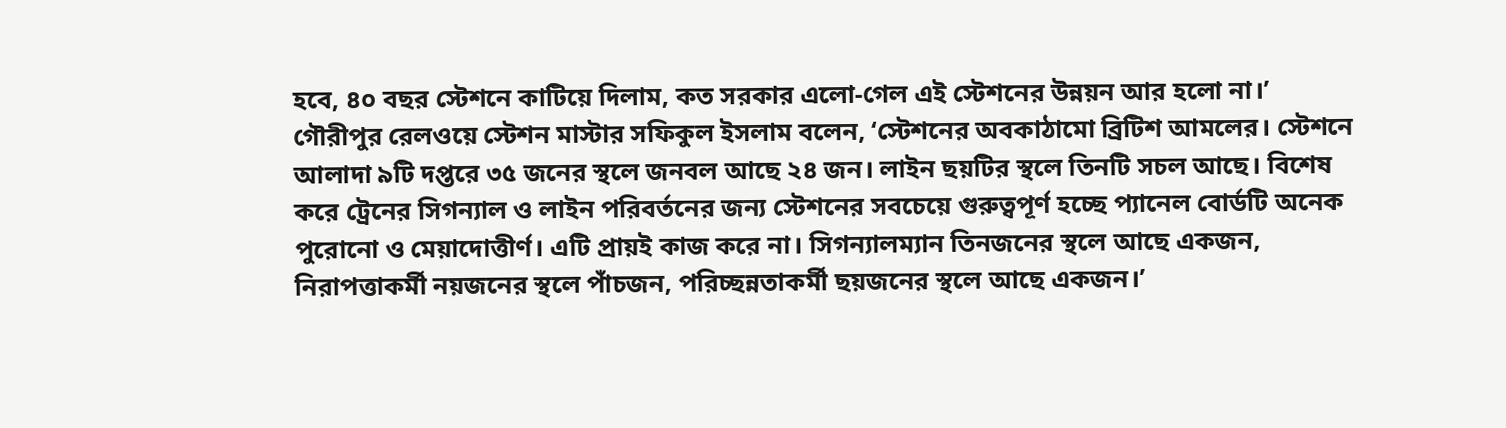হবে, ৪০ বছর স্টেশনে কাটিয়ে দিলাম, কত সরকার এলো-গেল এই স্টেশনের উন্নয়ন আর হলো না।’
গৌরীপুর রেলওয়ে স্টেশন মাস্টার সফিকুল ইসলাম বলেন, ‘স্টেশনের অবকাঠামো ব্রিটিশ আমলের। স্টেশনে আলাদা ৯টি দপ্তরে ৩৫ জনের স্থলে জনবল আছে ২৪ জন। লাইন ছয়টির স্থলে তিনটি সচল আছে। বিশেষ করে ট্রেনের সিগন্যাল ও লাইন পরিবর্তনের জন্য স্টেশনের সবচেয়ে গুরুত্বপূর্ণ হচ্ছে প্যানেল বোর্ডটি অনেক পুরোনো ও মেয়াদোত্তীর্ণ। এটি প্রায়ই কাজ করে না। সিগন্যালম্যান তিনজনের স্থলে আছে একজন, নিরাপত্তাকর্মী নয়জনের স্থলে পাঁচজন, পরিচ্ছন্নতাকর্মী ছয়জনের স্থলে আছে একজন।’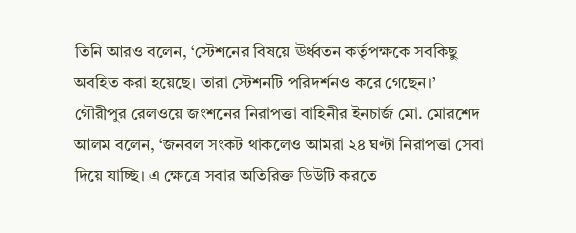তিনি আরও বলেন, ‘স্টেশনের বিষয়ে ঊর্ধ্বতন কর্তৃপক্ষকে সবকিছু অবহিত করা হয়েছে। তারা স্টেশনটি পরিদর্শনও করে গেছেন।’
গৌরীপুর রেলওয়ে জংশনের নিরাপত্তা বাহিনীর ইনচার্জ মো. মোরশেদ আলম বলেন, ‘জনবল সংকট থাকলেও আমরা ২৪ ঘণ্টা নিরাপত্তা সেবা দিয়ে যাচ্ছি। এ ক্ষেত্রে সবার অতিরিক্ত ডিউটি করতে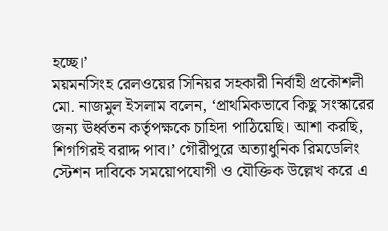হচ্ছে।’
ময়মনসিংহ রেলওয়ের সিনিয়র সহকারী নির্বাহী প্রকৌশলী মো. নাজমুল ইসলাম বলেন, ‘প্রাথমিকভাবে কিছু সংস্কারের জন্য ঊর্ধ্বতন কর্তৃপক্ষকে চাহিদা পাঠিয়েছি। আশা করছি, শিগগিরই বরাদ্দ পাব।’ গৌরীপুরে অত্যাধুনিক রিমডেলিং স্টেশন দাবিকে সময়োপযোগী ও যৌক্তিক উল্লেখ করে এ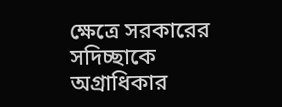ক্ষেত্রে সরকারের সদিচ্ছাকে অগ্রাধিকার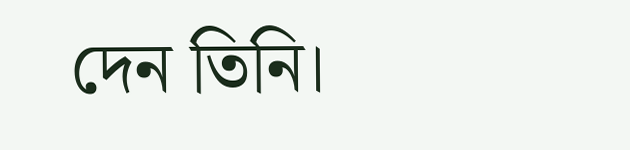দেন তিনি।